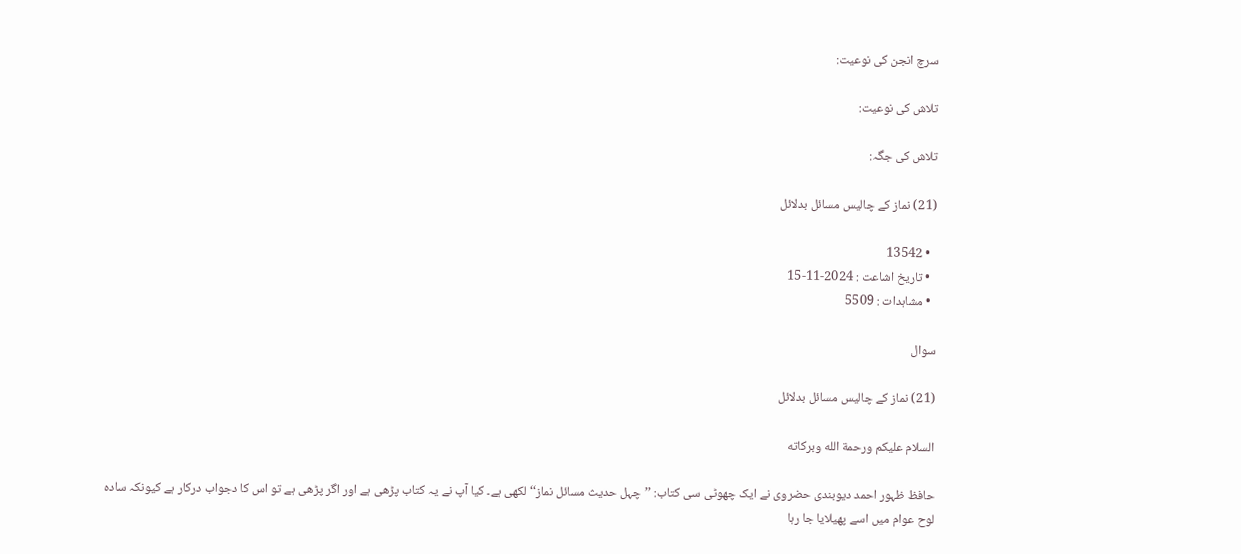سرچ انجن کی نوعیت:

تلاش کی نوعیت:

تلاش کی جگہ:

(21) نماز کے چالیس مسائل بدلائل

  • 13542
  • تاریخ اشاعت : 2024-11-15
  • مشاہدات : 5509

سوال

(21) نماز کے چالیس مسائل بدلائل

السلام عليكم ورحمة الله وبركاته

حافظ ظہور احمد دیوبندی حضروی نے ایک چھوٹی سی کتاب: ’’چہل حدیث مسائل نماز‘‘ لکھی ہے۔ کیا آپ نے یہ کتاب پڑھی ہے اور اگر پڑھی ہے تو اس کا دجواب درکار ہے کیونکہ سادہ لوح عوام میں اسے پھیلایا جا رہا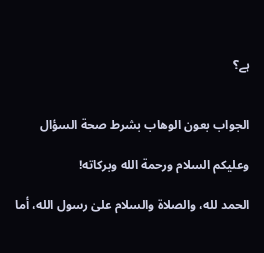ہے؟


الجواب بعون الوهاب بشرط صحة السؤال

وعلیکم السلام ورحمة الله وبرکاته!

الحمد لله، والصلاة والسلام علىٰ رسول الله، أما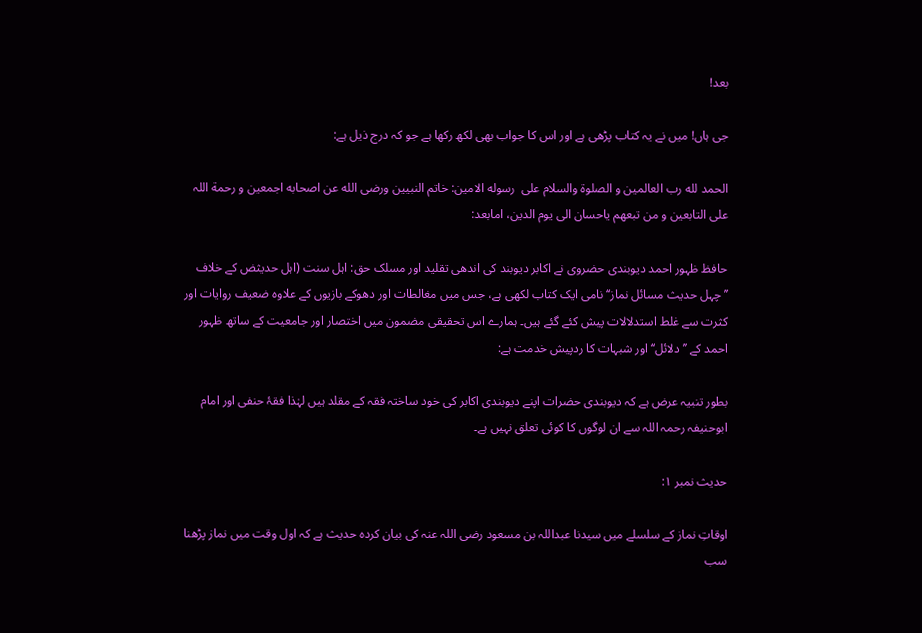بعد!

جی ہاں! میں نے یہ کتاب پڑھی ہے اور اس کا جواب بھی لکھ رکھا ہے جو کہ درج ذیل ہے:

الحمد لله رب العالمین و الصلوة والسلام علی  رسوله الامین: خاتم النبیین ورضی الله عن اصحابه اجمعین و رحمة اللہ علی التابعین و من تبعهم یاحسان الی یوم الدین، امابعد:

حافظ ظہور احمد دیوبندی حضروی نے اکابر دیوبند کی اندھی تقلید اور مسلک حق: اہل سنت (اہل حدیثض کے خلاف ’’چہل حدیث مسائل نماز‘‘ نامی ایک کتاب لکھی ہے، جس میں مغالطات اور دھوکے بازیوں کے علاوہ ضعیف روایات اور کثرت سے غلط استدلالات پیش کئے گئے ہیں۔ ہمارے اس تحقیقی مضمون میں اختصار اور جامعیت کے ساتھ ظہور احمد کے ’’دلائل‘‘ اور شبہات کا ردپیش خدمت ہے:

بطور تنبیہ عرض ہے کہ دیوبندی حضرات اپنے دیوبندی اکابر کی خود ساختہ فقہ کے مقلد ہیں لہٰذا فقۂ حنفی اور امام ابوحنیفہ رحمہ اللہ سے ان لوگوں کا کوئی تعلق نہیں ہے۔

حدیث نمبر ۱:

اوقاتِ نماز کے سلسلے میں سیدنا عبداللہ بن مسعود رضی اللہ عنہ کی بیان کردہ حدیث ہے کہ اول وقت میں نماز پڑھنا سب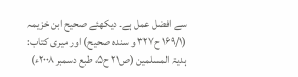سے افضل عمل ہے۔ دیکھئے صحیح ابن خزیمہ (۱۶۹/۱ ح۳۲۷ و سندہ صحیح) اور میری کتاب: ہدیۃ المسلمین (ص۲۱ ح۵، طبع دسمبر ۲۰۰۸ء)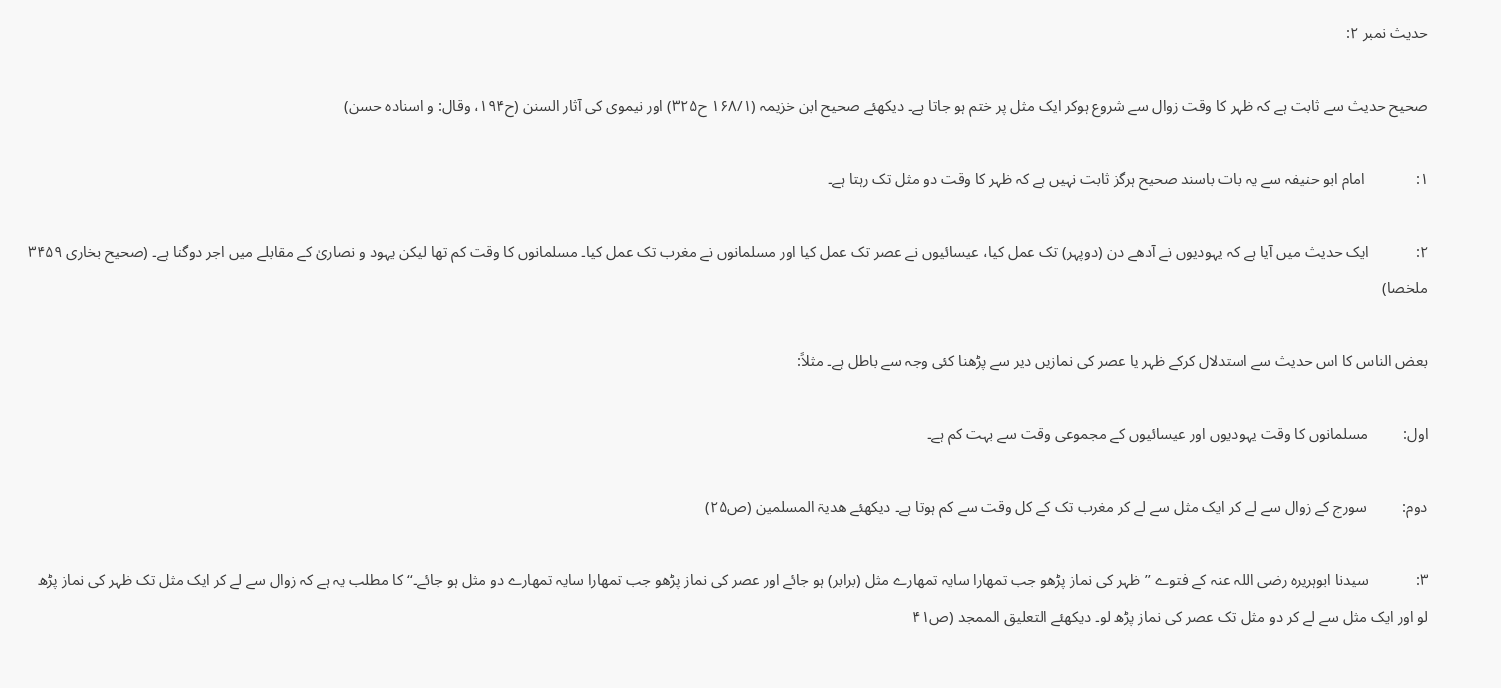حدیث نمبر ۲:

صحیح حدیث سے ثابت ہے کہ ظہر کا وقت زوال سے شروع ہوکر ایک مثل پر ختم ہو جاتا ہے۔ دیکھئے صحیح ابن خزیمہ (۱۶۸/۱ ح۳۲۵) اور نیموی کی آثار السنن (ح۱۹۴، وقال: و اسنادہ حسن)

۱:             امام ابو حنیفہ سے یہ بات باسند صحیح ہرگز ثابت نہیں ہے کہ ظہر کا وقت دو مثل تک رہتا ہے۔

۲:            ایک حدیث میں آیا ہے کہ یہودیوں نے آدھے دن (دوپہر) تک عمل کیا، عیسائیوں نے عصر تک عمل کیا اور مسلمانوں نے مغرب تک عمل کیا۔ مسلمانوں کا وقت کم تھا لیکن یہود و نصاریٰ کے مقابلے میں اجر دوگنا ہے۔ (صحیح بخاری ۳۴۵۹ ملخصا)

بعض الناس کا اس حدیث سے استدلال کرکے ظہر یا عصر کی نمازیں دیر سے پڑھنا کئی وجہ سے باطل ہے۔ مثلاً:

اول:         مسلمانوں کا وقت یہودیوں اور عیسائیوں کے مجموعی وقت سے بہت کم ہے۔

دوم:         سورج کے زوال سے لے کر ایک مثل سے لے کر مغرب تک کے کل وقت سے کم ہوتا ہے۔ دیکھئے ھدیۃ المسلمین (ص۲۵)

۳:            سیدنا ابوہریرہ رضی اللہ عنہ کے فتوے ’’ظہر کی نماز پڑھو جب تمھارا سایہ تمھارے مثل (برابر) ہو جائے اور عصر کی نماز پڑھو جب تمھارا سایہ تمھارے دو مثل ہو جائے۔‘‘ کا مطلب یہ ہے کہ زوال سے لے کر ایک مثل تک ظہر کی نماز پڑھ لو اور ایک مثل سے لے کر دو مثل تک عصر کی نماز پڑھ لو۔ دیکھئے التعلیق الممجد (ص۴۱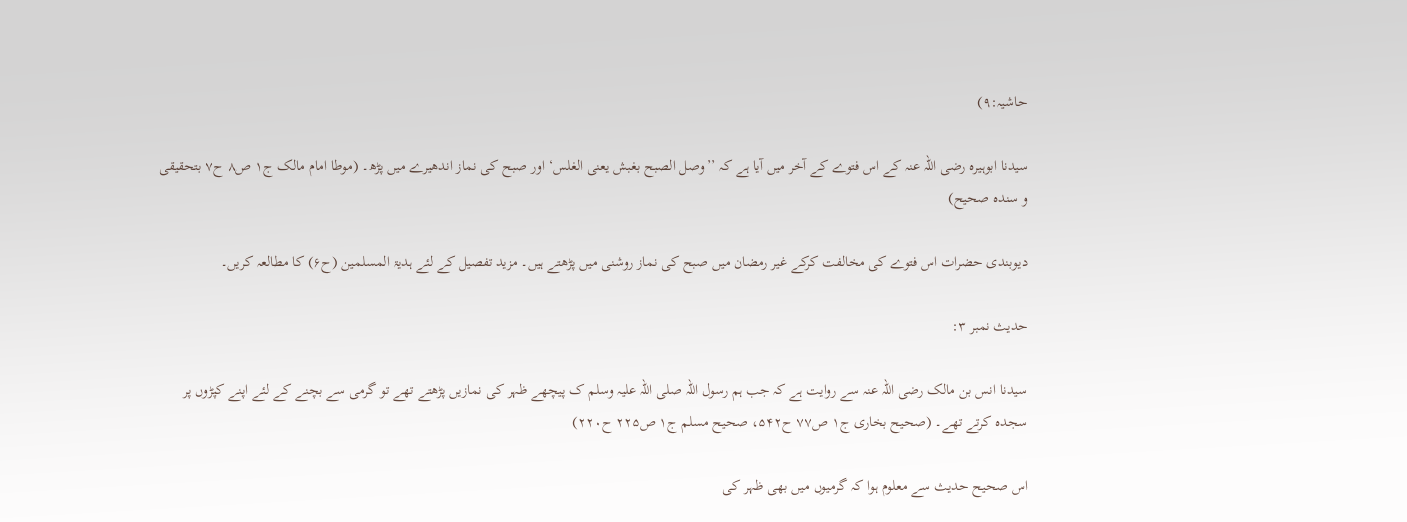حاشیہ:۹)

سیدنا ابوہیرہ رضی اللہ عنہ کے اس فتوے کے آخر میں آیا ہے کہ ’’وصل الصبح بغبش یعنی الغلس‘ اور صبح کی نماز اندھیرے میں پڑھ۔ (موطا امام مالک ج۱ ص۸ ح۷ بتحقیقی و سندہ صحیح)

دیوبندی حضرات اس فتوے کی مخالفت کرکے غیر رمضان میں صبح کی نماز روشنی میں پڑھتے ہیں۔ مزید تفصیل کے لئے ہدیۃ المسلمین (ح۶) کا مطالعہ کریں۔

حدیث نمبر ۳:

سیدنا انس بن مالک رضی اللہ عنہ سے روایت ہے کہ جب ہم رسول اللہ صلی اللہ علیہ وسلم ک پیچھے ظہر کی نمازیں پڑھتے تھے تو گرمی سے بچنے کے لئے اپنے کپڑوں پر سجدہ کرتے تھے۔ (صحیح بخاری ج۱ ص۷۷ ح۵۴۲، صحیح مسلم ج۱ ص۲۲۵ ح۲۲۰)

اس صحیح حدیث سے معلوم ہوا کہ گرمیوں میں بھی ظہر کی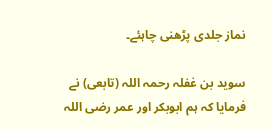نماز جلدی پڑھنی چاہئے۔

سوید بن غفلہ رحمہ اللہ (تابعی) نے فرمایا کہ ہم ابوبکر اور عمر رضی اللہ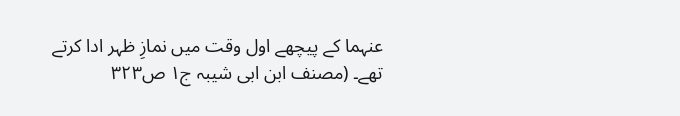عنہما کے پیچھے اول وقت میں نمازِ ظہر ادا کرتے تھے۔ (مصنف ابن ابی شیبہ ج۱ ص۳۲۳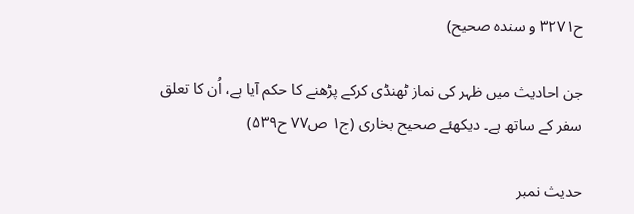ح۳۲۷۱ و سندہ صحیح)

جن احادیث میں ظہر کی نماز ٹھنڈی کرکے پڑھنے کا حکم آیا ہے، اُن کا تعلق سفر کے ساتھ ہے۔ دیکھئے صحیح بخاری (ج۱ ص۷۷ ح۵۳۹)

حدیث نمبر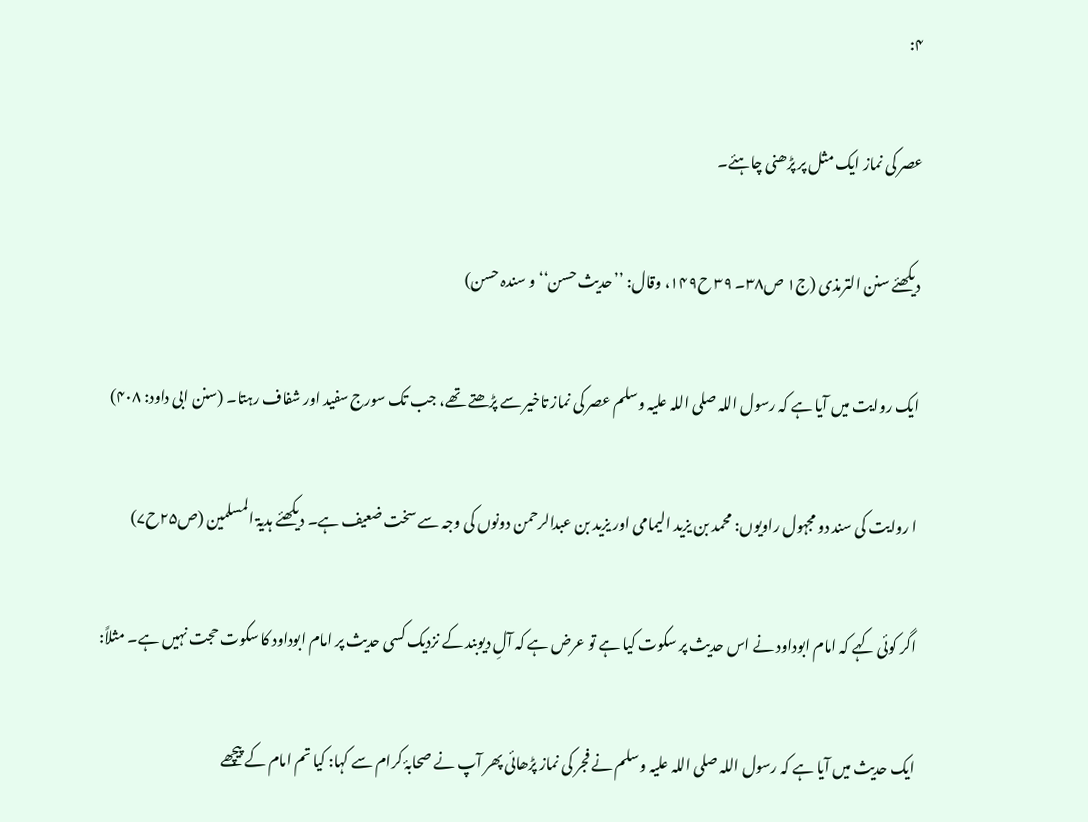۴:

عصر کی نماز ایک مثل پر پڑھنی چاہئے۔

دیکھئے سنن الترمذی (ج۱ ص۳۸۔ ۳۹ ح۱۴۹، وقال: ’’حدیث حسن‘‘ و سندہ حسن)

ایک روایت میں آیا ہے کہ رسول اللہ صلی اللہ علیہ وسلم عصر کی نماز تاخیر سے پڑھتے تھے، جب تک سورج سفید اور شفاف رہتا۔ (سنن ابی داود: ۴۰۸)

ا روایت کی سند دو مجہول راویوں: محمد بن یزید الیمامی اور یزید بن عبدالرحمن دونوں کی وجہ سے سخت ضعیف ہے۔ دیکھئے ہدیۃ المسلمین (ص۲۵ح۷)

اگر کوئی کہے کہ امام ابوداود نے اس حدیث پر سکوت کیا ہے تو عرض ہے کہ آلِ دیوبند کے نزدیک کسی حدیث پر امام ابوداود کا سکوت حجت نہیں ہے۔ مثلاً:

ایک حدیث میں آیا ہے کہ رسول اللہ صلی اللہ علیہ وسلم نے فجر کی نماز پڑھائی پھر آپ نے صحابۂ کرام سے کہا: کیا تم امام کے پیچھے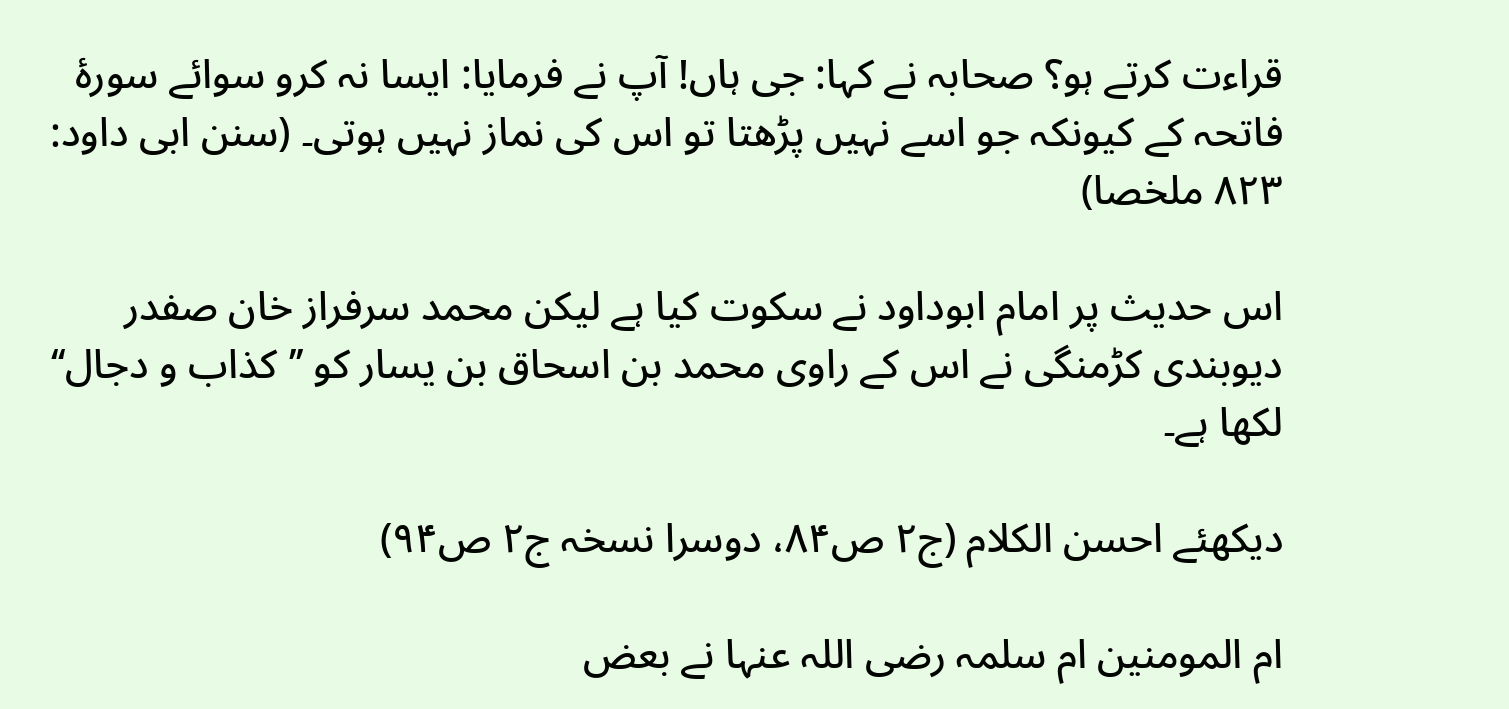قراءت کرتے ہو؟ صحابہ نے کہا: جی ہاں! آپ نے فرمایا: ایسا نہ کرو سوائے سورۂ فاتحہ کے کیونکہ جو اسے نہیں پڑھتا تو اس کی نماز نہیں ہوتی۔ (سنن ابی داود: ۸۲۳ ملخصا)

اس حدیث پر امام ابوداود نے سکوت کیا ہے لیکن محمد سرفراز خان صفدر دیوبندی کڑمنگی نے اس کے راوی محمد بن اسحاق بن یسار کو ’’کذاب و دجال‘‘ لکھا ہے۔

دیکھئے احسن الکلام (ج۲ ص۸۴، دوسرا نسخہ ج۲ ص۹۴)

ام المومنین ام سلمہ رضی اللہ عنہا نے بعض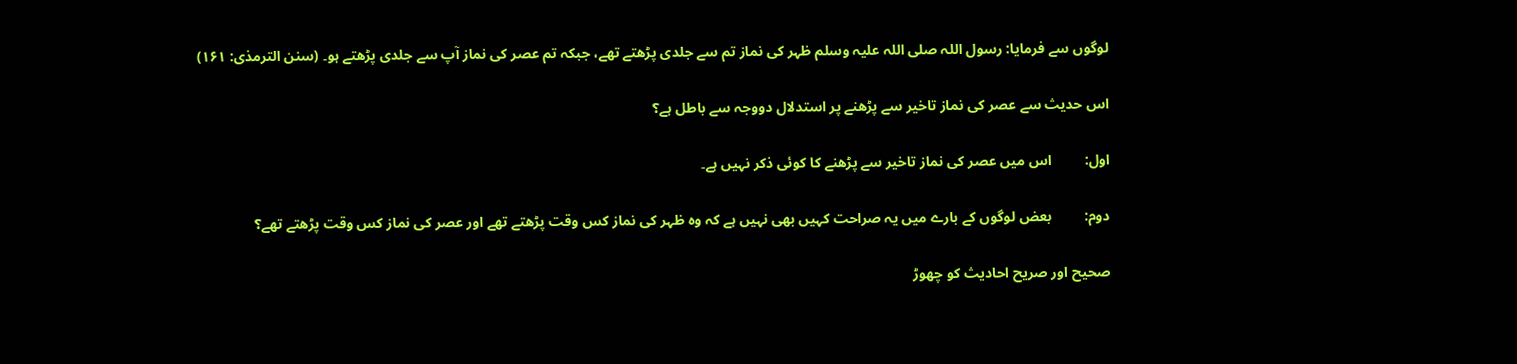لوگوں سے فرمایا: رسول اللہ صلی اللہ علیہ وسلم ظہر کی نماز تم سے جلدی پڑھتے تھے، جبکہ تم عصر کی نماز آپ سے جلدی پڑھتے ہو۔ (سنن الترمذی: ۱۶۱)

اس حدیث سے عصر کی نماز تاخیر سے پڑھنے پر استدلال دووجہ سے باطل ہے؟

اول:         اس میں عصر کی نماز تاخیر سے پڑھنے کا کوئی ذکر نہیں ہے۔

دوم:         بعض لوگوں کے بارے میں یہ صراحت کہیں بھی نہیں ہے کہ وہ ظہر کی نماز کس وقت پڑھتے تھے اور عصر کی نماز کس وقت پڑھتے تھے؟

صحیح اور صریح احادیث کو چھوڑ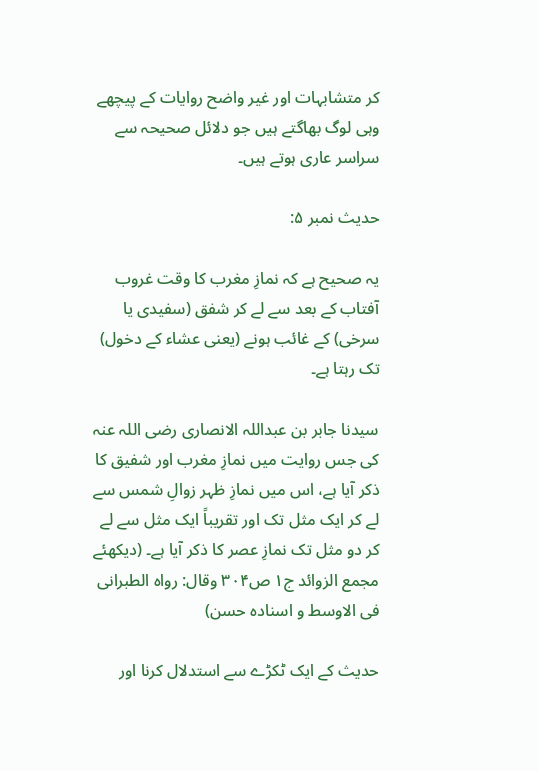کر متشابہات اور غیر واضح روایات کے پیچھے وہی لوگ بھاگتے ہیں جو دلائل صحیحہ سے سراسر عاری ہوتے ہیں۔

حدیث نمبر ۵:

یہ صحیح ہے کہ نمازِ مغرب کا وقت غروب آفتاب کے بعد سے لے کر شفق (سفیدی یا سرخی) کے غائب ہونے (یعنی عشاء کے دخول) تک رہتا ہے۔

سیدنا جابر بن عبداللہ الانصاری رضی اللہ عنہ کی جس روایت میں نمازِ مغرب اور شفیق کا ذکر آیا ہے، اس میں نمازِ ظہر زوالِ شمس سے لے کر ایک مثل تک اور تقریباً ایک مثل سے لے کر دو مثل تک نمازِ عصر کا ذکر آیا ہے۔ (دیکھئے مجمع الزوائد ج۱ ص۳۰۴ وقال: رواہ الطبرانی فی الاوسط و اسنادہ حسن)

حدیث کے ایک ٹکڑے سے استدلال کرنا اور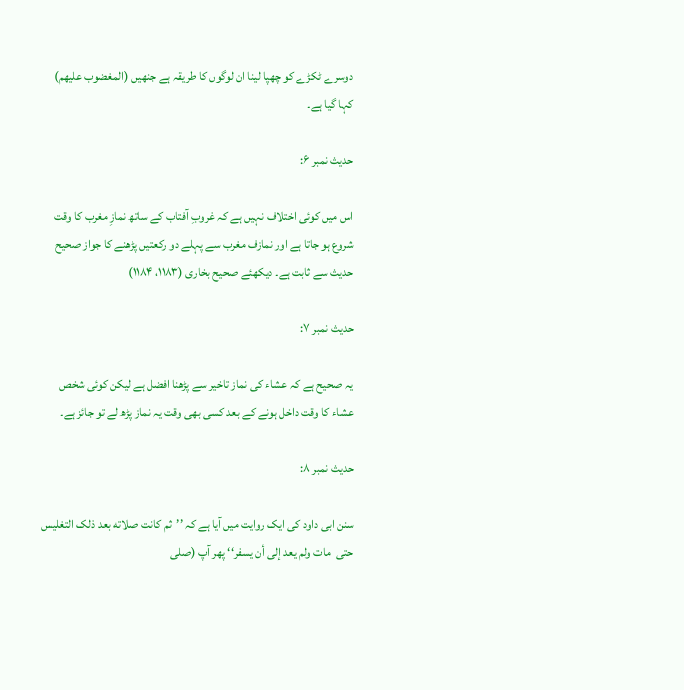دوسرے ٹکڑے کو چھپا لینا ان لوگوں کا طریقہ ہے جنھیں (المغضوب علیھم) کہا گیا ہے۔

حدیث نمبر ۶:

اس میں کوئی اختلاف نہیں ہے کہ غروبِ آفتاب کے ساتھ نمازِ مغرب کا وقت شروع ہو جاتا ہے اور نمازف مغرب سے پہلے دو رکعتیں پڑھنے کا جواز صحیح حدیث سے ثابت ہے۔ دیکھئے صحیح بخاری (۱۱۸۳، ۱۱۸۴)

حدیث نمبر ۷:

یہ صحیح ہے کہ عشاء کی نماز تاخیر سے پڑھنا افضل ہے لیکن کوئی شخص عشاء کا وقت داخل ہونے کے بعد کسی بھی وقت یہ نماز پڑھ لے تو جائز ہے۔

حدیث نمبر ۸:

سنن ابی داود کی ایک روایت میں آیا ہے کہ ’’ثم کانت صلاته بعد ذلک التغلیس حتی  مات ولم یعد إلی أن یسفر‘‘ پھر آپ (صلی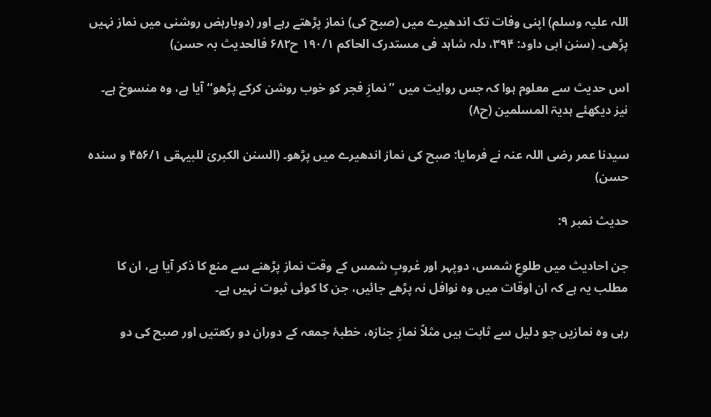اللہ علیہ وسلم) اپنی وفات تک اندھیرے میں (صبح کی) نماز پڑھتے رہے اور (دوبارہض روشنی میں نماز نہیں پڑھی۔ (سنن ابی داود: ۳۹۴، دلہ شاہد فی مستدرک الحاکم ۱۹۰/۱ ح۶۸۲ فالحدیث بہ حسن)

اس حدیث سے معلوم ہوا کہ جس روایت میں ’’نمازِ فجر کو خوب روشن کرکے پڑھو‘‘ آیا ہے، وہ منسوخ ہے۔ نیز دیکھئے ہدیۃ المسلمین (ح۸)

سیدنا عمر رضی اللہ عنہ نے فرمایا: صبح کی نماز اندھیرے میں پڑھو۔ (السنن الکبریٰ للبیہقی ۴۵۶/۱ و سندہ حسن)

حدیث نمبر ۹:

جن احادیث میں طلوعِ شمس، دوپہر اور غروبِ شمس کے وقت نماز پڑھنے سے منع کا ذکر آیا ہے، ان کا مطلب یہ ہے کہ ان اوقات میں وہ نوافل نہ پڑھے جائیں، جن کا کوئی ثبوت نہیں ہے۔

رہی وہ نمازیں جو دلیل سے ثابت ہیں مثلاً نمازِ جنازہ، خطبۂ جمعہ کے دوران دو رکعتیں اور صبح کی دو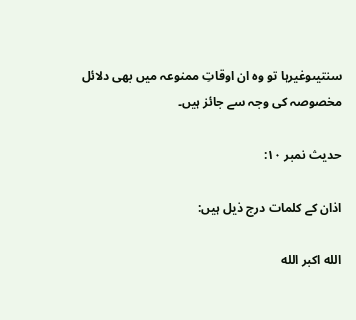سنتیںوغیرہا تو وہ ان اوقاتِ ممنوعہ میں بھی دلائل مخصوصہ کی وجہ سے جائز ہیں۔

حدیث نمبر ۱۰:

اذان کے کلمات درج ذیل ہیں:

الله اکبر الله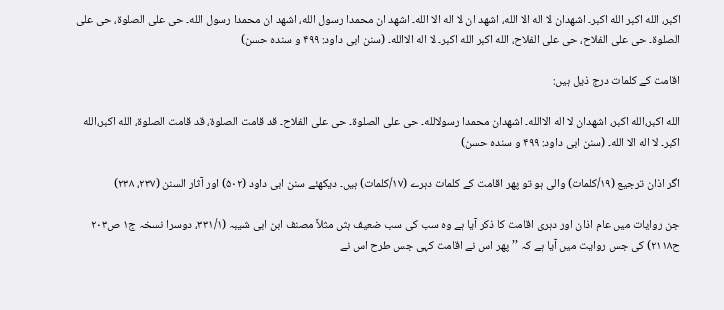اکبر، الله اکبر الله اکبر۔ اشهدان لا اله الا الله، اشهد ان لا اله الا الله۔ اشهد ان محمدا رسول الله، اشهد ان محمدا رسول الله۔ حی علی الصلوة، حی علی الصلوة۔ حی علی الفلاح، حی علی الفلاح، الله اکبر الله اکبر۔ لا اله الاالله۔ (سنن ابی داود: ۴۹۹ و سنده حسن)

اقامت کے کلمات درج ذیل ہیں:

الله اکبر،الله اکبر، اشهدان لا اله الاالله۔ اشهدان محمدا رسولالله۔ حی علی الصلوة۔ حی علی الفلاح۔ قد قامت الصلوة، قد قامت الصلوة، الله اکبر،الله اکبر۔ لا اله الا الله۔ (سنن ابی داود: ۴۹۹ و سنده حسن)

اگر اذان ترجیع (۱۹/کلمات) والی ہو تو پھر اقامت کے کلمات دہرے (۱۷/کلمات) ہیں۔ دیکھئے سنن ابی داود (۵۰۲) اور آثار السنن (۲۳۷، ۲۳۸)

جن روایات میں عام اذان اور دہری اقامت کا ذکر آیا ہے وہ سب کی سب ضعیف ہثں مثلاً مصنف ابن ابی شیبہ (۳۳۱/۱، دوسرا نسخہ ج۱ ص۲۰۳ ح۲۱۱۸) کی جس روایت میں آیا ہے کہ ’’پھر اس نے اقامت کہی جس طرح اس نے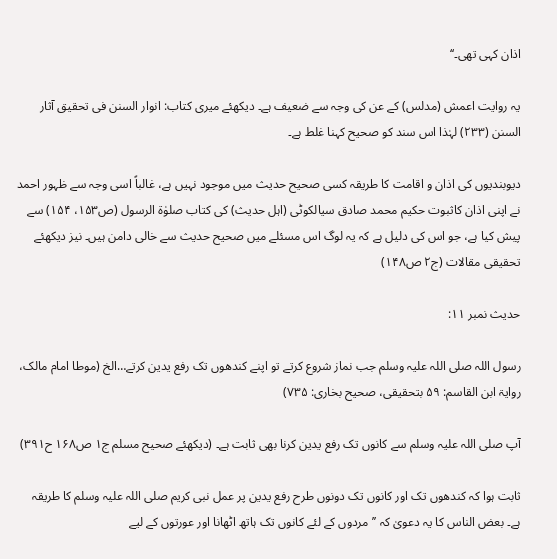اذان کہی تھی۔‘‘

یہ روایت اعمش (مدلس) کے عن کی وجہ سے ضعیف ہے۔ دیکھئے میری کتاب: انوار السنن فی تحقیق آثار السنن (۲۳۳) لہٰذا اس سند کو صحیح کہنا غلط ہے۔

دیوبندیوں کی اذان و اقامت کا طریقہ کسی صحیح حدیث میں موجود نہیں ہے، غالباً اسی وجہ سے ظہور احمد نے اپنی اذان کاثبوت حکیم محمد صادق سیالکوٹی (اہل حدیث) کی کتاب صلوٰۃ الرسول (ص۱۵۳، ۱۵۴) سے پیش کیا ہے، جو اس کی دلیل ہے کہ یہ لوگ اس مسئلے میں صحیح حدیث سے خالی دامن ہیں۔ نیز دیکھئے تحقیقی مقالات (ج۲ ص۱۴۸)

حدیث نمبر ۱۱:

رسول اللہ صلی اللہ علیہ وسلم جب نماز شروع کرتے تو اپنے کندھوں تک رفع یدین کرتے…الخ (موطا امام مالک، روایۃ ابن القاسم: ۵۹ بتحقیقی، صحیح بخاری: ۷۳۵)

آپ صلی اللہ علیہ وسلم سے کانوں تک رفع یدین کرنا بھی ثابت ہے۔ (دیکھئے صحیح مسلم ج۱ ص۱۶۸ ح۳۹۱)

ثابت ہوا کہ کندھوں تک اور کانوں تک دونوں طرح رفع یدین پر عمل نبی کریم صلی اللہ علیہ وسلم کا طریقہ ہے۔ بعض الناس کا یہ دعویٰ کہ ’’مردوں کے لئے کانوں تک ہاتھ اٹھانا اور عورتوں کے لیے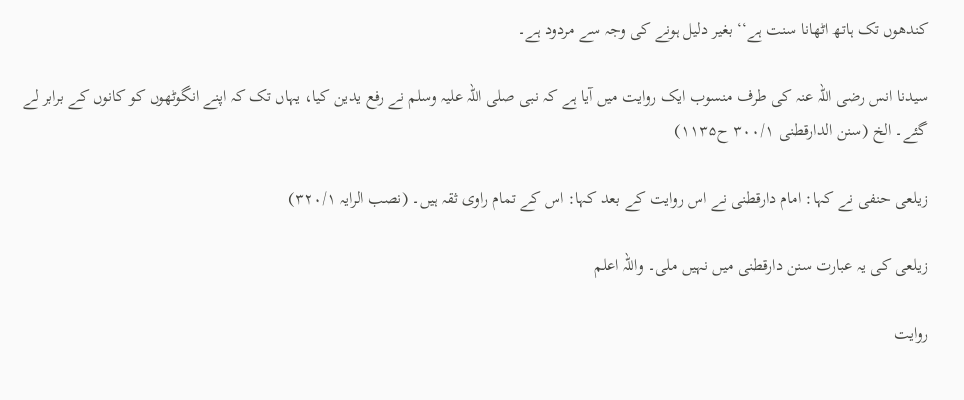کندھوں تک ہاتھ اٹھانا سنت ہے‘‘ بغیر دلیل ہونے کی وجہ سے مردود ہے۔

سیدنا انس رضی اللہ عنہ کی طرف منسوب ایک روایت میں آیا ہے کہ نبی صلی اللہ علیہ وسلم نے رفع یدین کیا، یہاں تک کہ اپنے انگوٹھوں کو کانوں کے برابر لے گئے۔ الخ (سنن الدارقطنی ۳۰۰/۱ ح۱۱۳۵)

زیلعی حنفی نے کہا: امام دارقطنی نے اس روایت کے بعد کہا: اس کے تمام راوی ثقہ ہیں۔ (نصب الرایہ ۳۲۰/۱)

زیلعی کی یہ عبارت سنن دارقطنی میں نہیں ملی۔ واللہ اعلم

روایت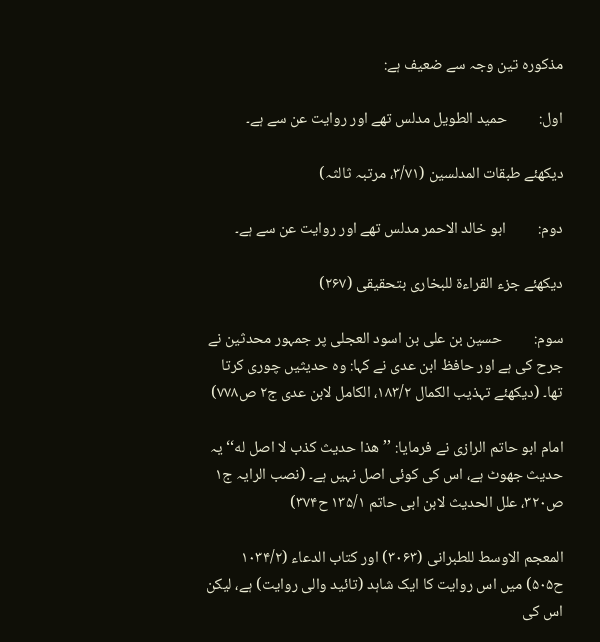مذکورہ تین وجہ سے ضعیف ہے:

اول:         حمید الطویل مدلس تھے اور روایت عن سے ہے۔

دیکھئے طبقات المدلسین (۳/۷۱، مرتبہ ثالثہ)

دوم:         ابو خالد الاحمر مدلس تھے اور روایت عن سے ہے۔

دیکھئے جزء القراءۃ للبخاری بتحقیقی (۲۶۷)

سوم:         حسین بن علی بن اسود العجلی پر جمہور محدثین نے جرح کی ہے اور حافظ ابن عدی نے کہا: وہ حدیثیں چوری کرتا تھا۔ (دیکھئے تہذیب الکمال ۱۸۳/۲، الکامل لابن عدی ج۲ ص۷۷۸)

امام ابو حاتم الرازی نے فرمایا: ’’ھذا حدیث کذب لا اصل له‘‘ یہ حدیث جھوٹ ہے، اس کی کوئی اصل نہیں ہے۔ (نصب الرایہ ج۱ ص۳۲۰، علل الحدیث لابن ابی حاتم ۱۳۵/۱ ح۳۷۴)

المعجم الاوسط للطبرانی (۳۰۶۳) اور کتاب الدعاء (۱۰۳۴/۲ ح۵۰۵) میں اس روایت کا ایک شاہد (تائید والی روایت) ہے، لیکن اس کی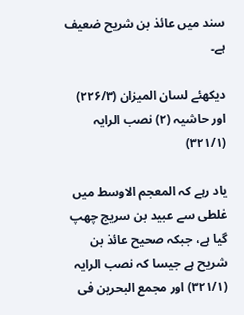سند میں عائذ بن شریح ضعیف ہے۔

دیکھئے لسان المیزان (۲۲۶/۳) اور حاشیہ (۲) نصب الرایہ (۳۲۱/۱)

یاد رہے کہ المعجم الاوسط میں غلطی سے عبید بن سریج چھپ گیا ہے، جبکہ صحیح عائذ بن شریح ہے جیسا کہ نصب الرایہ (۳۲۱/۱) اور مجمع البحرین فی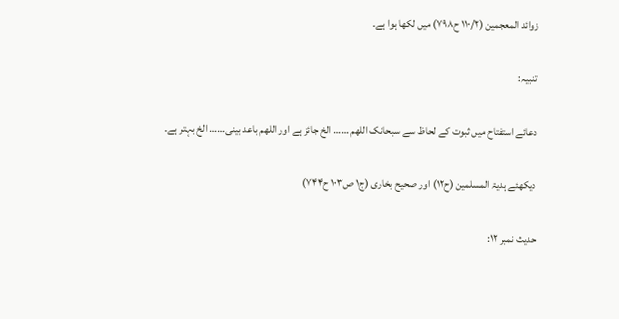زوائد المعجمین (۱۱۰/۲ ح۷۹۸) میں لکھا ہوا ہے۔

تنبیہ:

دعائے استفتاح میں ثبوت کے لحاظ سے سبحانک اللھم …… الخ جائز ہے اور اللھم باعد بینی…… الخ بہتر ہے۔

دیکھئے ہدیۃ المسلمین (ح۱۲) اور صحیح بخاری (ج۱ ص۱۰۳ ح۷۴۴)

حدیث نمبر ۱۲: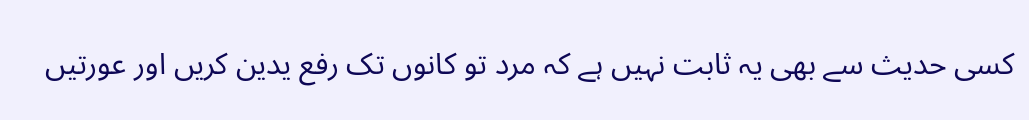کسی حدیث سے بھی یہ ثابت نہیں ہے کہ مرد تو کانوں تک رفع یدین کریں اور عورتیں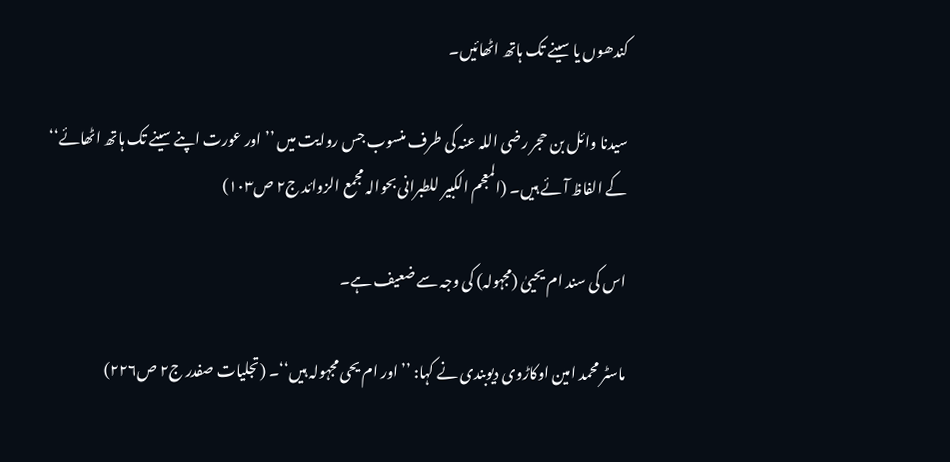کندھوں یا سینے تک ہاتھ اٹھائیں۔

سیدنا وائل بن حجر رضی اللہ عنہ کی طرف منسوب جس روایت میں ’’اور عورت اپنے سینے تک ہاتھ اٹھائے‘‘ کے الفاظ آئے ہیں۔ (المعجم الکبیر للطبرانی بحوالہ مجمع الزوائد ج۲ ص۱۰۳)

اس کی سند ام یحییٰ (مجہولہ) کی وجہ سے ضعیف ہے۔

ماسٹر محمد امین اوکاڑوی دیوبندی نے کہا: ’’اور ام یحی مجہولہ ہیں‘‘۔ (تجلیات صفدر ج۲ ص۲۲۶)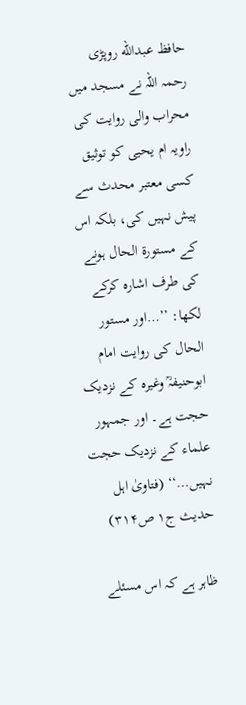حافظ عبدالله روپڑی رحمہ اللہ نے مسجد میں محراب والی روایت کی راویہ ام یحیی کو توثیق کسی معتبر محدث سے پیش نہیں کی، بلکہ اس کے مستورۃ الحال ہونے کی طرف اشارہ کرکے لکھا: ’’…اور مستور الحال کی روایت امام ابوحنیفہؒ وغیرہ کے نزدیک حجت ہے۔ اور جمہور علماء کے نزدیک حجت نہیں…‘‘ (فتاویٰ اہل حدیث ج۱ ص۳۱۴)

ظاہر ہے کہ اس مسئلے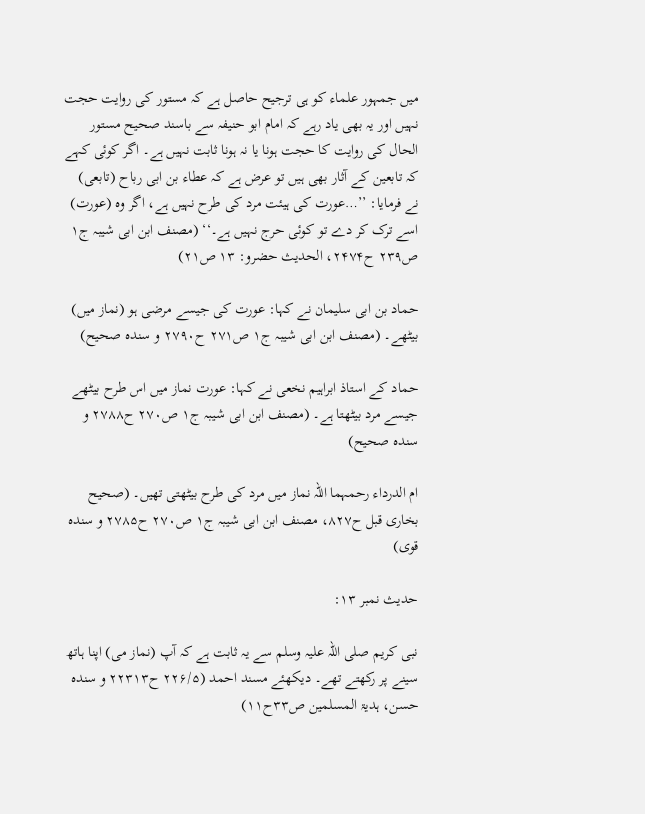میں جمہور علماء کو ہی ترجیح حاصل ہے کہ مستور کی روایت حجت نہیں اور یہ بھی یاد رہے کہ امام ابو حنیفہ سے باسند صحیح مستور الحال کی روایت کا حجت ہونا یا نہ ہونا ثابت نہیں ہے۔ اگر کوئی کہے کہ تابعین کے آثار بھی ہیں تو عرض ہے کہ عطاء بن ابی رباح (تابعی) نے فرمایا: ’’…عورت کی ہیئت مرد کی طرح نہیں ہے، اگر وہ (عورت) اسے ترک کر دے تو کوئی حرج نہیں ہے۔‘‘ (مصنف ابن ابی شیبہ ج۱ ص۲۳۹ ح۲۴۷۴، الحدیث حضرو: ۱۳ ص۲۱)

حماد بن ابی سلیمان نے کہا: عورت کی جیسے مرضی ہو (نماز میں) بیٹھے۔ (مصنف ابن ابی شیبہ ج۱ ص۲۷۱ ح۲۷۹۰ و سندہ صحیح)

حماد کے استاذ ابراہیم نخعی نے کہا: عورت نماز میں اس طرح بیٹھے جیسے مرد بیٹھتا ہے۔ (مصنف ابن ابی شیبہ ج۱ ص۲۷۰ ح۲۷۸۸ و سندہ صحیح)

ام الدرداء رحمہما اللہ نماز میں مرد کی طرح بیٹھتی تھیں۔ (صحیح بخاری قبل ح۸۲۷، مصنف ابن ابی شیبہ ج۱ ص۲۷۰ ح۲۷۸۵ و سندہ قوی)

حدیث نمبر ۱۳:

نبی کریم صلی اللہ علیہ وسلم سے یہ ثابت ہے کہ آپ (نماز می) اپنا ہاتھ سینے پر رکھتے تھے۔ دیکھئے مسند احمد (۲۲۶/۵ ح۲۲۳۱۳ و سندہ حسن، ہدیۃ المسلمین ص۳۳ح۱۱)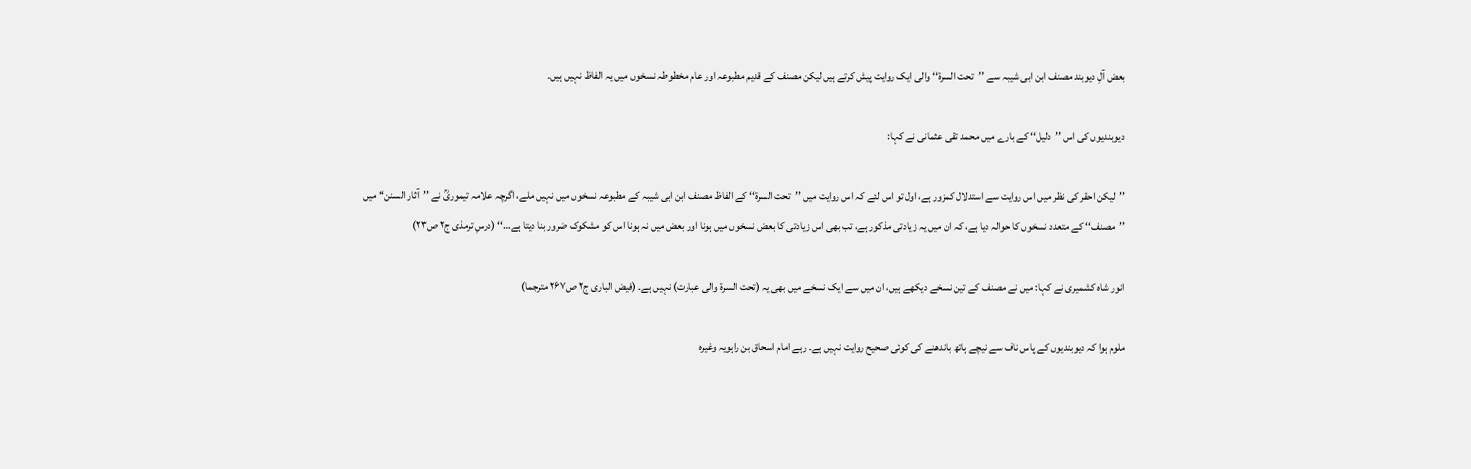بعض آلِ دیوبند مصنف ابن ابی شیبہ سے ’’تحت السرۃ‘‘ والی ایک روایت پیش کرتے ہیں لیکن مصنف کے قدیم مطبوعہ اور عام مخطوطہ نسخوں میں یہ الفاظ نہیں ہیں۔

دیوبندیوں کی اس ’’دلیل‘‘ کے بارے میں محمد تقی عثمانی نے کہا:

’’لیکن احقر کی نظر میں اس روایت سے استدلال کمزور ہے، اول تو اس لئے کہ اس روایت میں ’’تحت السرۃ‘‘ کے الفاظ مصنف ابن ابی شیبہ کے مطبوعہ نسخوں میں نہیں ملے، اگرچہ علامہ تیموریؒ نے ’’آثار السنن‘‘ میں ’’مصنف‘‘ کے متعدد نسخوں کا حوالہ دیا ہے، کہ ان میں یہ زیادتی مذکور ہے، تب بھی اس زیادتی کا بعض نسخوں میں ہونا اور بعض میں نہ ہونا اس کو مشکوک ضرور بنا دیتا ہے…‘‘ (درسِ ترمذی ج۲ ص۲۳)

انور شاہ کشمیری نے کہا: میں نے مصنف کے تین نسخے دیکھے ہیں، ان میں سے ایک نسخے میں بھی یہ (تحت السرۃ والی عبارت) نہیں ہے۔ (فیض الباری ج۲ ص۲۶۷ مترجما)

ملوم ہوا کہ دیوبندیوں کے پاس ناف سے نیچے ہاتھ باندھنے کی کوئی صحیح روایت نہیں ہے۔ رہے امام اسحاق بن راہویہ وغیرہ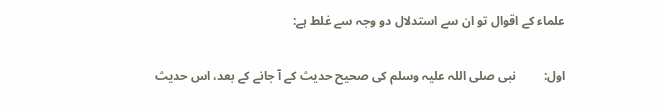علماء کے اقوال تو ان سے استدلال دو وجہ سے غلط ہے:

اول:         نبی صلی اللہ علیہ وسلم کی صحیح حدیث کے آ جانے کے بعد، اس حدیث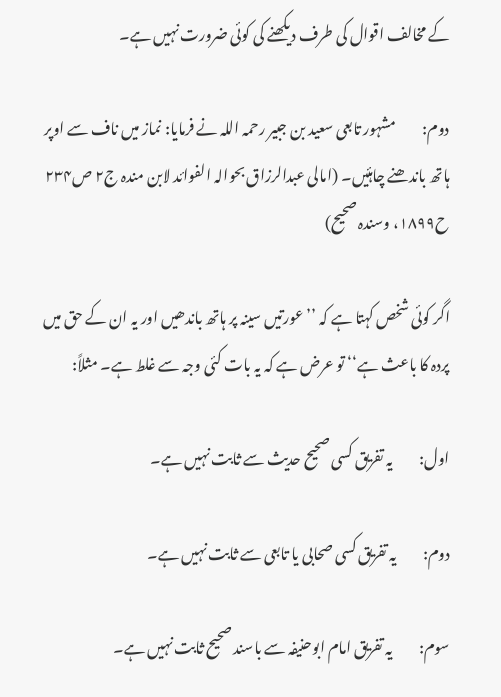کے مخالف اقوال کی طرف دیکھنے کی کوئی ضرورت نہیں ہے۔

دوم:         مشہور تابعی سعید بن جبیر رحمہ اللہ نے فرمایا: نماز میں ناف سے اوپر ہاتھ باندھنے چاہئیں۔ (امالی عبدالرزاق بحوالہ الفوائد لابن مندہ ج۲ ص۲۳۴ ح۱۸۹۹، وسندہ صحیح)

اگر کوئی شخص کہتا ہے کہ ’’عورتیں سینہ پر ہاتھ باندھیں اور یہ ان کے حق میں پردہ کا باعث ہے‘‘ تو عرض ہے کہ یہ بات کئی وجہ سے غلط ہے۔ مثلاً:

اول:         یہ تفریق کسی صحیح حدیث سے ثابت نہیں ہے۔

دوم:         یہ تفریق کسی صحابی یا تابعی سے ثابت نہیں ہے۔

سوم:         یہ تفریق امام ابوحنیفہ سے باسند صحیح ثابت نہیں ہے۔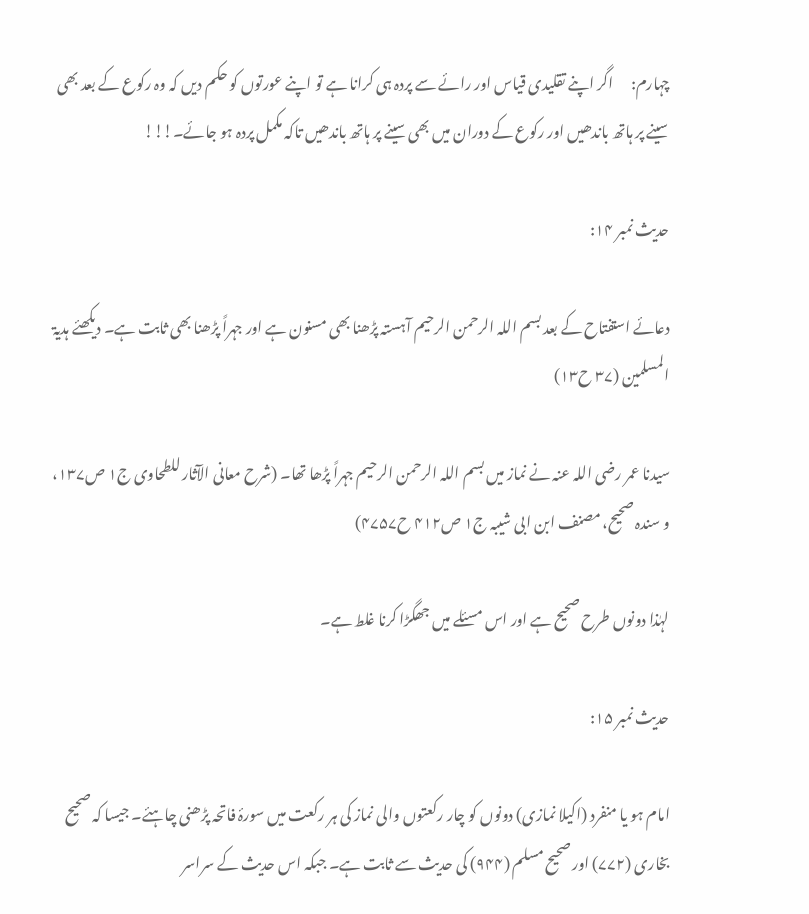چہارم:      اگر اپنے تقلیدی قیاس اور رائے سے پردہ ہی کرانا ہے تو اپنے عورتوں کو حکم دیں کہ وہ رکوع کے بعد بھی سینے پر ہاتھ باندھیں اور رکوع کے دوران میں بھی سینے پر ہاتھ باندھیں تاکہ مکمل پردہ ہو جائے۔!!!

حدیث نمبر ۱۴:

دعائے استفتاح کے بعد بسم اللہ الرحمن الرحیم آہستہ پڑھنا بھی مسنون ہے اور جہراً پڑھنا بھی ثابت ہے۔ دیکھئے ہدیۃ المسلمین (۳۷ ح۱۳)

سیدنا عمر رضی اللہ عنہ نے نماز میں بسم اللہ الرحمن الرحیم جہراً پڑھا تھا۔ (شرح معانی الآثار للطحاوی ج۱ ص۱۳۷، و سندہ صحیح، مصنف ابن ابی شیبہ ج۱ ص۴۱۲ ح۴۷۵۷)

لہٰذا دونوں طرح صحیح ہے اور اس مسئلے میں جھگڑا کرنا غلط ہے۔

حدیث نمبر ۱۵:

امام ہو یا منفرد (اکیلا نمازی) دونوں کو چار رکعتوں والی نماز کی ہر رکعت میں سورۂ فاتحہ پڑھنی چاہئے۔ جیسا کہ صحیح بخاری (۷۷۲) اور صحیح مسلم (۹۴۴) کی حدیث سے ثابت ہے۔ جبکہ اس حدیث کے سراسر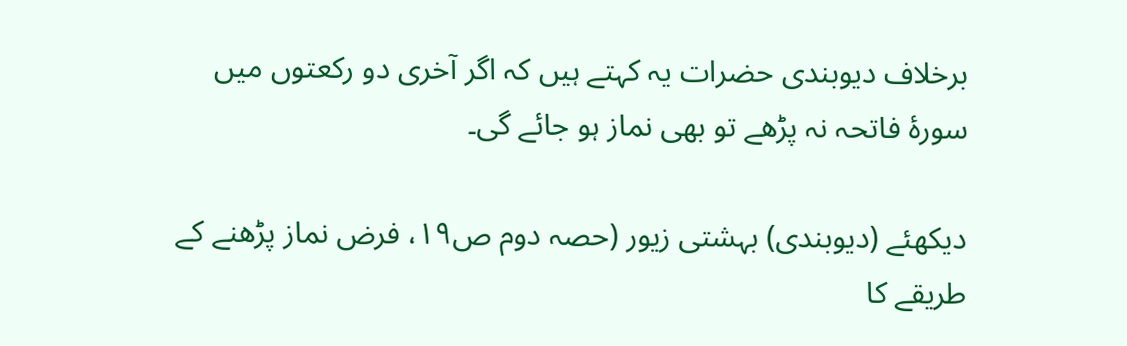برخلاف دیوبندی حضرات یہ کہتے ہیں کہ اگر آخری دو رکعتوں میں سورۂ فاتحہ نہ پڑھے تو بھی نماز ہو جائے گی۔

دیکھئے (دیوبندی) بہشتی زیور (حصہ دوم ص۱۹، فرض نماز پڑھنے کے طریقے کا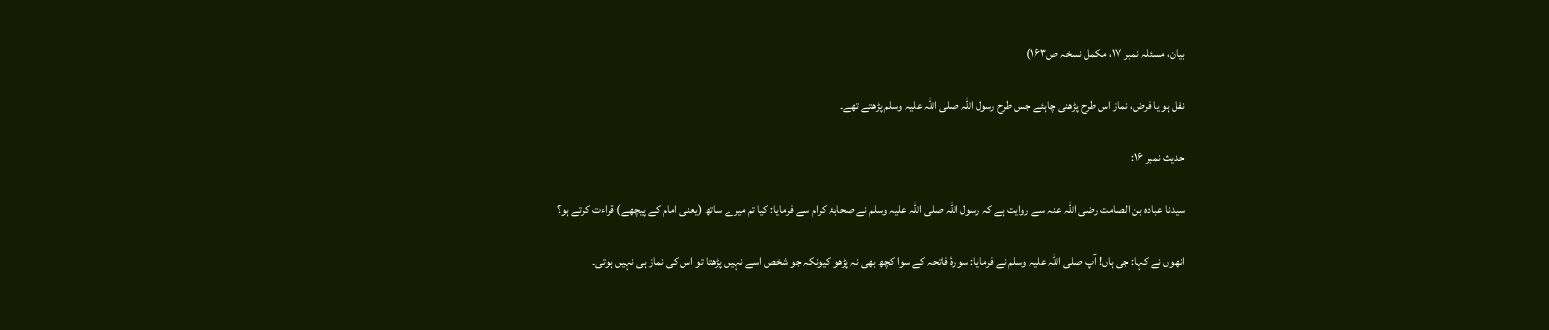بیان، مسئلہ نمبر ۱۷، مکمل نسخہ ص۱۶۳)

نفل ہو یا فرض، نماز اس طرح پڑھنی چاہئے جس طرح رسول اللہ صلی اللہ علیہ وسلم پڑھتے تھے۔

حدیث نمبر ۱۶:

سیدنا عبادہ بن الصامت رضی اللہ عنہ سے روایت ہے کہ رسول اللہ صلی اللہ علیہ وسلم نے صحابۂ کرام سے فرمایا: کیا تم میرے ساتھ (یعنی امام کے پیچھے) قراءت کرتے ہو؟

انھوں نے کہا: جی ہاں! آپ صلی اللہ علیہ وسلم نے فرمایا: سورۂ فاتحہ کے سوا کچھ بھی نہ پڑھو کیونکہ جو شخص اسے نہیں پڑھتا تو اس کی نماز ہی نہیں ہوتی۔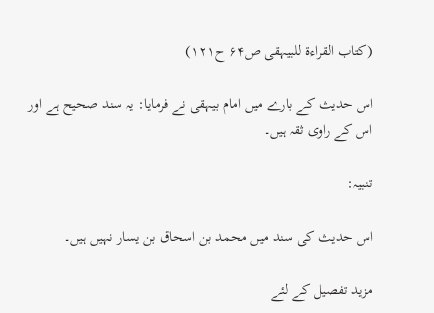(کتاب القراءۃ للبیہقی ص۶۴ ح۱۲۱)

اس حدیث کے بارے میں امام بیہقی نے فرمایا: یہ سند صحیح ہے اور اس کے راوی ثقہ ہیں۔

تنبیہ:

اس حدیث کی سند میں محمد بن اسحاق بن یسار نہیں ہیں۔

مزید تفصیل کے لئے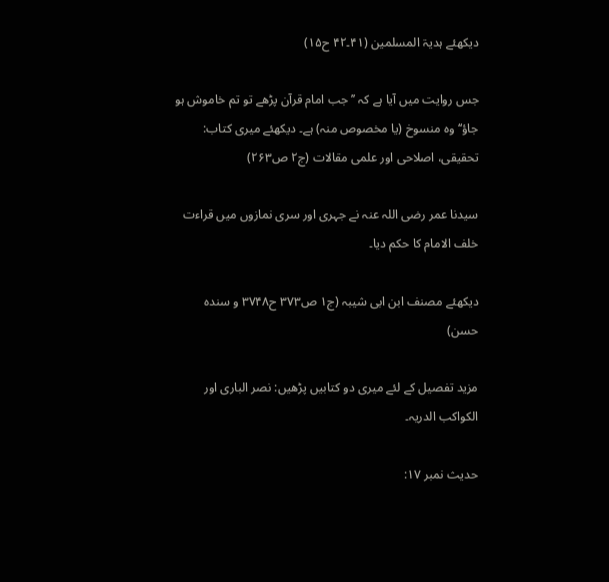دیکھئے ہدیۃ المسلمین (۴۱۔۴۲ ح۱۵)

جس روایت میں آیا ہے کہ ’’جب امام قرآن پڑھے تو تم خاموش ہو جاؤ‘‘ وہ منسوخ (یا مخصوص منہ) ہے۔ دیکھئے میری کتاب: تحقیقی، اصلاحی اور علمی مقالات (ج۲ ص۲۶۳)

سیدنا عمر رضی اللہ عنہ نے جہری اور سری نمازوں میں قراءت خلف الامام کا حکم دیا۔

دیکھئے مصنف ابن ابی شیبہ (ج۱ ص۳۷۳ ح۳۷۴۸ و سندہ حسن)

مزید تفصیل کے لئے میری دو کتابیں پڑھیں: نصر الباری اور الکواکب الدریہ۔

حدیث نمبر ۱۷: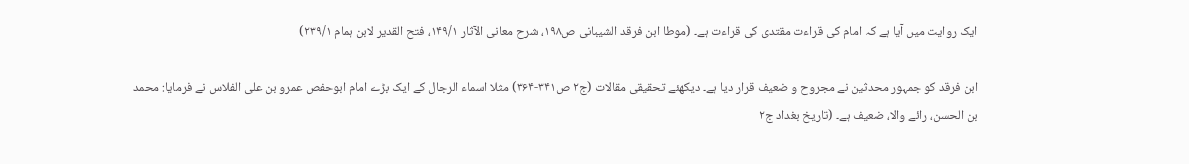ایک روایت میں آیا ہے کہ امام کی قراءت مقتدی کی قراءت ہے۔ (موطا ابن فرقد الشیبانی ص۱۹۸، شرح معانی الآثار ۱۴۹/۱، فتح القدیر لابن ہمام ۲۳۹/۱)

ابن فرقد کو جمہور محدثین نے مجروح و ضعیف قرار دیا ہے۔ دیکھئے تحقیقی مقالات (ج۲ ص۳۴۱-۳۶۴) مثلا اسماء الرجال کے ایک بڑے امام ابوحفص عمرو بن علی الفلاس نے فرمایا: محمد بن الحسن، رائے والا، ضعیف ہے۔ (تاریخ بغداد ج۲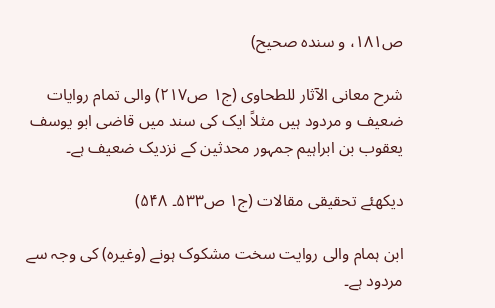ص۱۸۱، و سندہ صحیح)

شرح معانی الآثار للطحاوی (ج۱ ص۲۱۷) والی تمام روایات ضعیف و مردود ہیں مثلاً ایک کی سند میں قاضی ابو یوسف یعقوب بن ابراہیم جمہور محدثین کے نزدیک ضعیف ہے۔

دیکھئے تحقیقی مقالات (ج۱ ص۵۳۳۔ ۵۴۸)

ابن ہمام والی روایت سخت مشکوک ہونے (وغیرہ) کی وجہ سے مردود ہے۔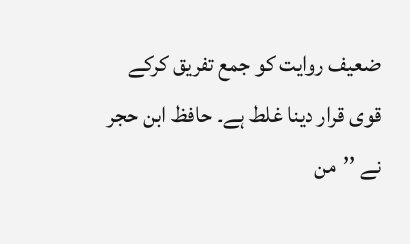ضعیف روایت کو جمع تفریق کرکے قوی قرار دینا غلط ہے۔ حافظ ابن حجر نے ’’من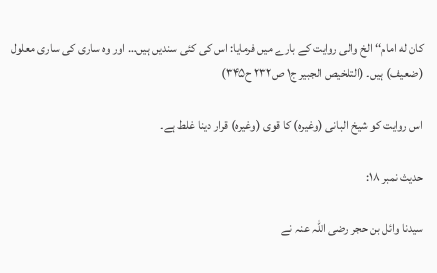کان له امام‘‘ الخ والی روایت کے بارے میں فرمایا: اس کی کئی سندیں ہیں… اور وہ ساری کی ساری معلول (ضعیف) ہیں۔ (التلخیص الجبیر ج۱ ص۲۳۲ ح۳۴۵)

اس روایت کو شیخ البانی (وغیرہ) کا قوی (وغیرہ) قرار دینا غلط ہے۔

حدیث نمبر ۱۸:

سیدنا وائل بن حجر رضی اللہ عنہ نے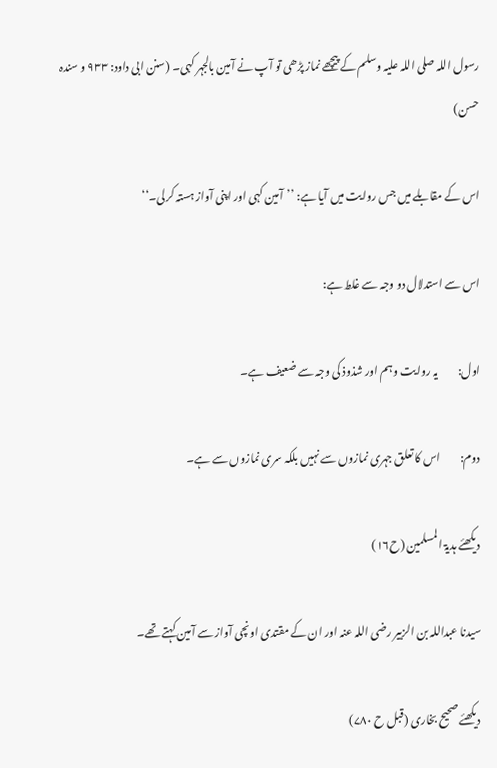رسول اللہ صلی اللہ علیہ وسلم کے پیچھے نماز پڑھی تو آپ نے آمین بالجہر کہی۔ (سنن ابی داود: ۹۳۳ و سندہ حسن)

اس کے مقابلے میں جس روایت میں آیا ہے: ’’آمین کہی اور اپنی آواز ہستہ کرلی۔‘‘

اس سے استدلال دو وجہ سے غلط ہے:

اول:         یہ روایت وہم اور شذوذ کی وجہ سے ضعیف ہے۔

دوم:         اس کا تعلق جہری نمازوں سے نہیں بلکہ سری نمازوں سے ہے۔

دیکھئے ہدیۃ المسلمین (ح۱۶)

سیدنا عبداللہ بن الزبیر رضی اللہ عنہ اور ان کے مقتدی اونچی آواز سے آمین کہتے تھے۔

دیکھئے صحیح بخاری (قبل ح ۷۸۰)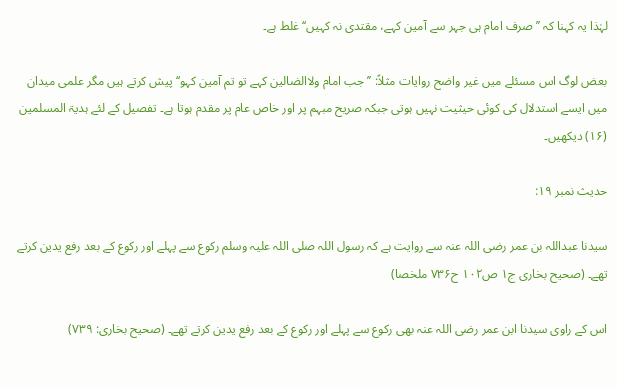لہٰذا یہ کہنا کہ ’’صرف امام ہی جہر سے آمین کہے، مقتدی نہ کہیں‘‘ غلط ہے۔

بعض لوگ اس مسئلے میں غیر واضح روایات مثلاً: ’’جب امام ولاالضالین کہے تو تم آمین کہو‘‘ پیش کرتے ہیں مگر علمی میدان میں ایسے استدلال کی کوئی حیثیت نہیں ہوتی جبکہ صریح مبہم پر اور خاص عام پر مقدم ہوتا ہے۔ تفصیل کے لئے ہدیۃ المسلمین (۱۶) دیکھیں۔

حدیث نمبر ۱۹:

سیدنا عبداللہ بن عمر رضی اللہ عنہ سے روایت ہے کہ رسول اللہ صلی اللہ علیہ وسلم رکوع سے پہلے اور رکوع کے بعد رفع یدین کرتے تھے۔ (صحیح بخاری ج۱ ص۱۰۲ ح۷۳۶ ملخصا)

اس کے راوی سیدنا ابن عمر رضی اللہ عنہ بھی رکوع سے پہلے اور رکوع کے بعد رفع یدین کرتے تھے۔ (صحیح بخاری: ۷۳۹)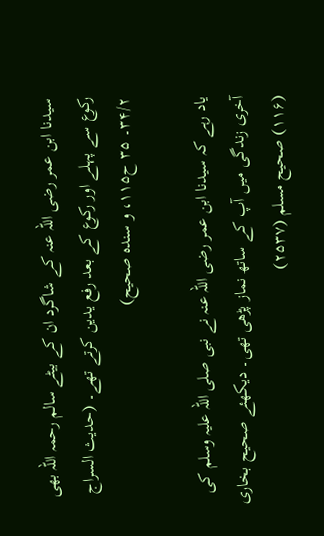سیدنا ابن عمر رضی اللہ عنہ کے شاگرد ان کے بیٹے سالم رحمہ اللہ بھی رکوع سے پہلے اور رکوع کے بعد رفع یدین کرتے تھے۔ (حدیث السراج ۳۴/۲۔ ۳۵ ح۱۱۵، و سندہ صحیح)

یاد رہے کہ سیدنا ابن عمر رضی اللہ عنہ نے نبی صلی اللہ علیہ وسلم کی آخری زندگی میں آپ کے ساتھ نماز پڑھی تھی۔ دیکھئے صحیح بخاری (۱۱۶) صحیح مسلم (۲۵۳۷)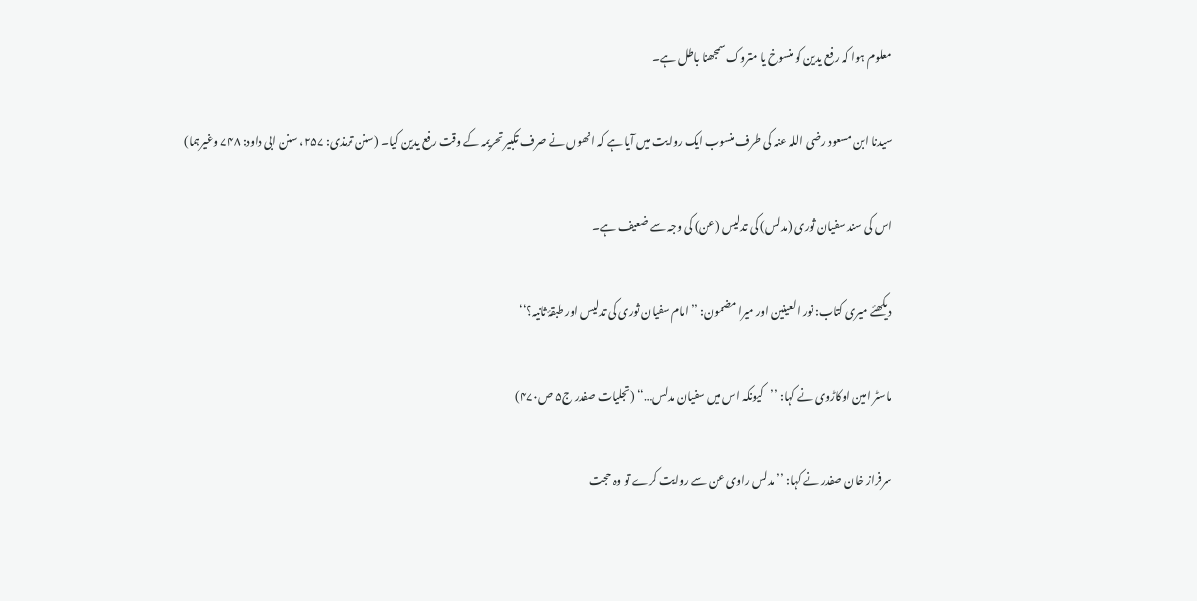معلوم ہوا کہ رفع یدین کو منسوخ یا متروک سمجھنا باطل ہے۔

سیدنا ابن مسعود رضی اللہ عنہ کی طرف منسوب ایک روایت میں آیا ہے کہ انھوں نے صرف تکبیر تحریمہ کے وقت رفع یدین کیا۔ (سنن ترمذی: ۲۵۷، سنن ابی داود: ۷۴۸ وغیرہما)

اس کی سند سفیان ثوری (مدلس) کی تدلیس (عن) کی وجہ سے ضعیف ہے۔

دیکھئے میری کتاب: نور العینین اور میرا مضمون: ’’امام سفیان ثوری کی تدلیس اور طبقۂ ثانیہ؟‘‘

ماسٹر امین اوکاڑوی نے کہا: ’’کیونکہ اس میں سفیان مدلس…‘‘ (تجلیات صفدر ج۵ ص۴۷۰)

سرفراز خان صفدر نے کہا: ’’مدلس راوی عن سے روایت کرے تو وہ حجت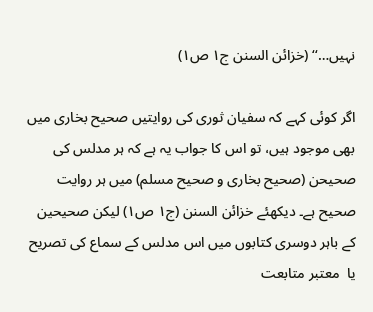نہیں…‘‘ (خزائن السنن ج۱ ص۱)

اگر کوئی کہے کہ سفیان ثوری کی روایتیں صحیح بخاری میں بھی موجود ہیں، تو اس کا جواب یہ ہے کہ ہر مدلس کی صحیحن (صحیح بخاری و صحیح مسلم) میں ہر روایت صحیح ہے۔ دیکھئے خزائن السنن (ج۱ ص۱) لیکن صحیحین کے باہر دوسری کتابوں میں اس مدلس کے سماع کی تصریح یا  معتبر متابعت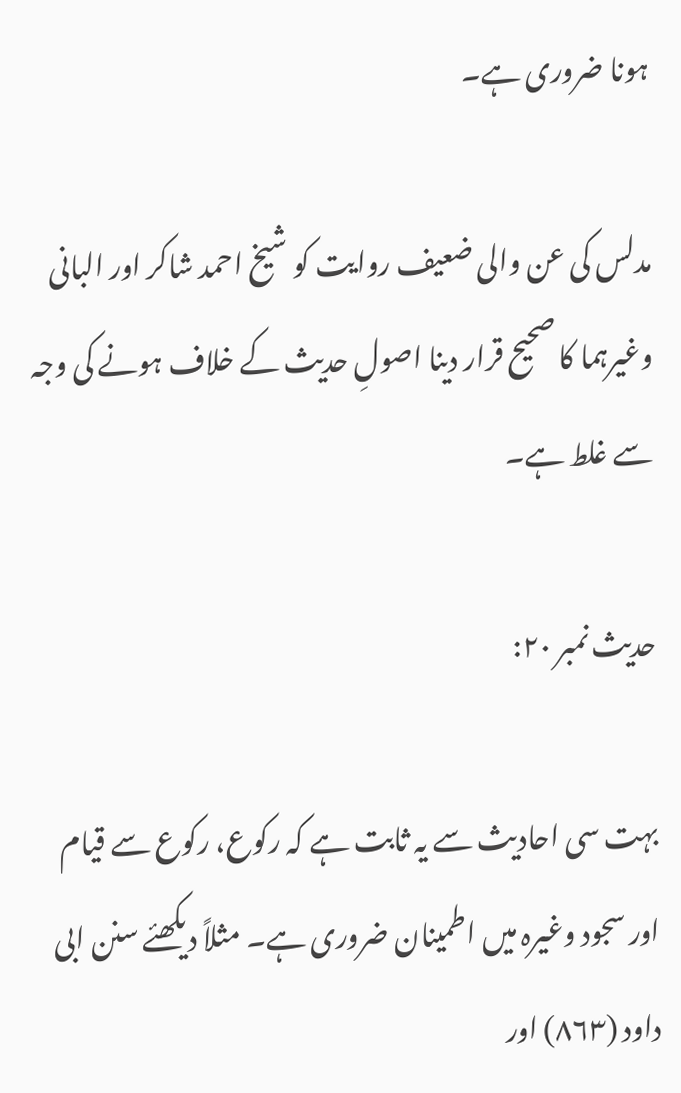ہونا ضروری ہے۔

مدلس کی عن والی ضعیف روایت کو شیخ احمد شاکر اور البانی وغیرہما کا صحیح قرار دینا اصولِ حدیث کے خلاف ہونے کی وجہ سے غلط ہے۔

حدیث نمبر ۲۰:

بہت سی احادیث سے یہ ثابت ہے کہ رکوع، رکوع سے قیام اور سجود وغیرہ میں اطمینان ضروری ہے۔ مثلاً دیکھئے سنن ابی داود (۸۶۳) اور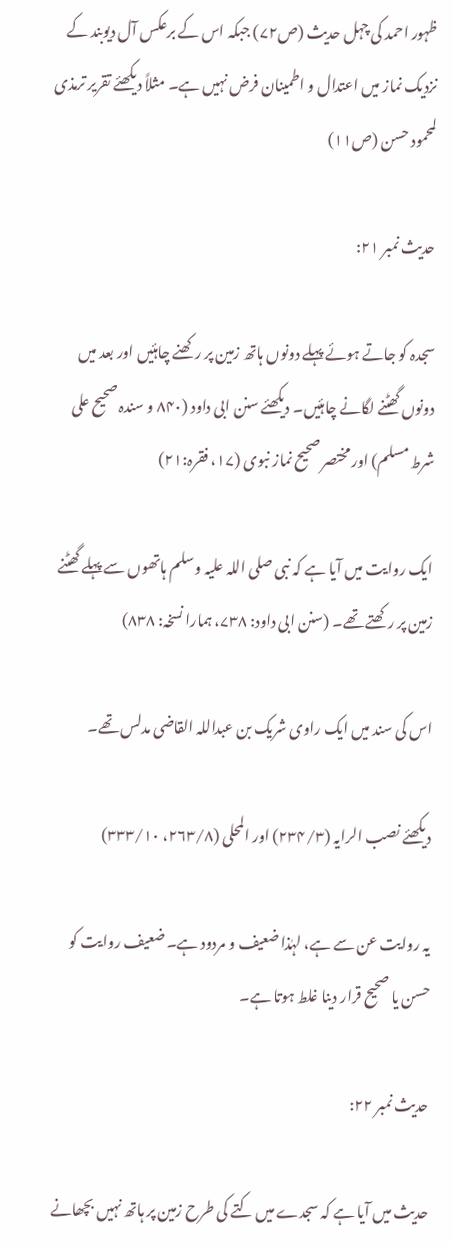ظہور احمد کی چہل حدیث (ص۷۲) جبکہ اس کے برعکس آل دیوبند کے نزدیک نماز میں اعتدال و اطمینان فرض نہیں ہے۔ مثلاً دیکھئے تقریر ترمذی لمحمود حسن (ص۱۱)

حدیث نمبر ۲۱:

سجدہ کو جاتے ہوئے پہلے دونوں ہاتھ زمین پر رکھنے چاہئیں اور بعد میں دونوں گھٹنے لگانے چاہئیں۔ دیکھئے سنن ابی داود (۸۴۰ و سندہ صحیح علی شرط مسلم) اور مختصر صحیح نماز نبوی (۱۷، فقرہ:۲۱)

ایک روایت میں آیا ہے کہ نبی صلی اللہ علیہ وسلم ہاتھوں سے پہلے گھٹنے زمین پر رکھتے تھے۔ (سنن ابی داود: ۷۳۸، ہمارا نسخہ: ۸۳۸)

اس کی سند میں ایک راوی شریک بن عبداللہ القاضی مدلس تھے۔

دیکھئے نصب الرایہ (۲۳۴/۳) اور المحلی (۲۶۳/۸، ۳۳۳/۱۰)

يہ روایت عن سے ہے، لہٰذا ضعیف و مردود ہے۔ ضعیف روایت کو حسن یا صحیح قرار دینا غلط ہوتا ہے۔

حدیث نمبر ۲۲:

حدیث میں آیا ہے کہ سجدے میں کتے کی طرح زمین پر ہاتھ نہیں بچھانے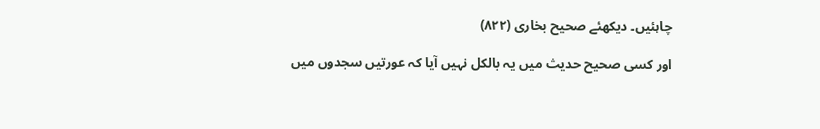چاہئیں۔ دیکھئے صحیح بخاری (۸۲۲)

اور کسی صحیح حدیث میں یہ بالکل نہیں آیا کہ عورتیں سجدوں میں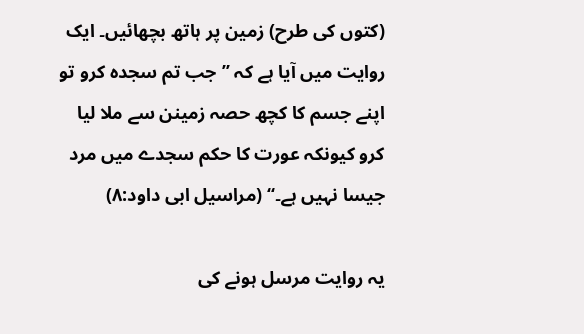(کتوں کی طرح) زمین پر ہاتھ بچھائیں۔ ایک روایت میں آیا ہے کہ ’’جب تم سجدہ کرو تو اپنے جسم کا کچھ حصہ زمینن سے ملا لیا کرو کیونکہ عورت کا حکم سجدے میں مرد جیسا نہیں ہے۔‘‘ (مراسیل ابی داود:۸)

یہ روایت مرسل ہونے کی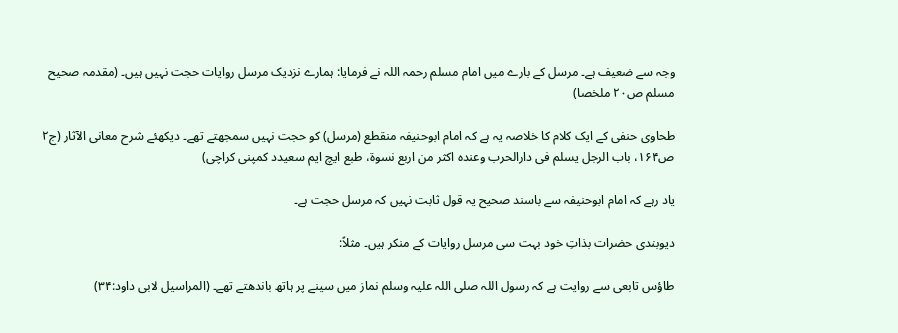وجہ سے ضعیف ہے۔ مرسل کے بارے میں امام مسلم رحمہ اللہ نے فرمایا: ہمارے نزدیک مرسل روایات حجت نہیں ہیں۔ (مقدمہ صحیح مسلم ص۲۰ ملخصا)

طحاوی حنفی کے ایک کلام کا خلاصہ یہ ہے کہ امام ابوحنیفہ منقطع (مرسل) کو حجت نہیں سمجھتے تھے۔ دیکھئے شرح معانی الآثار (ج۲ ص۱۶۴، باب الرجل یسلم فی دارالحرب وعندہ اکثر من اربع نسوۃ، طبع ایچ ایم سعیدد کمپنی کراچی)

یاد رہے کہ امام ابوحنیفہ سے باسند صحیح یہ قول ثابت نہیں کہ مرسل حجت ہے۔

دیوبندی حضرات بذاتِ خود بہت سی مرسل روایات کے منکر ہیں۔ مثلاً:

طاؤس تابعی سے روایت ہے کہ رسول اللہ صلی اللہ علیہ وسلم نماز میں سینے پر ہاتھ باندھتے تھے۔ (المراسیل لابی داود:۳۴)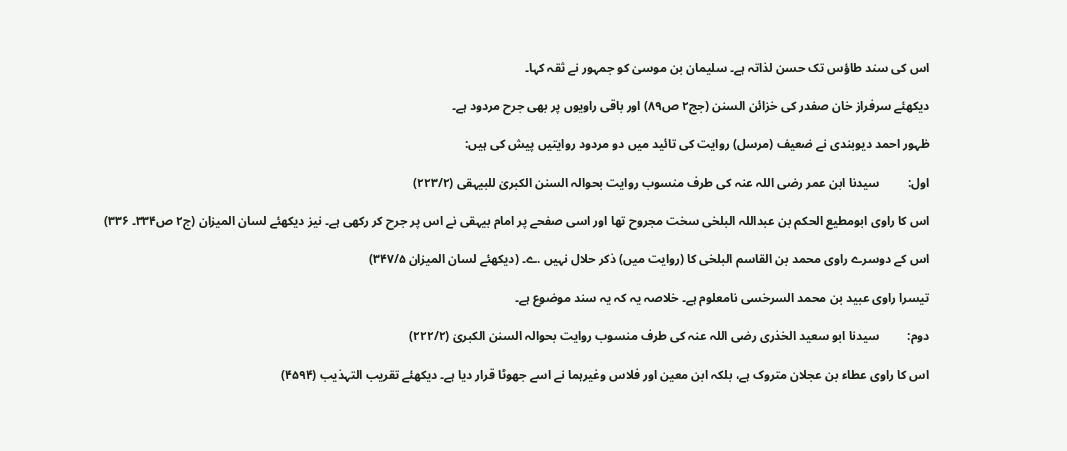اس کی سند طاؤس تک حسن لذاتہ ہے۔ سلیمان بن موسیٰ کو جمہور نے ثقہ کہا۔

دیکھئے سرفراز خان صفدر کی خزائن السنن (جج۲ ص۸۹) اور باقی راویوں پر بھی جرح مردود ہے۔

ظہور احمد دیوبندی نے ضعیف (مرسل) روایت کی تائید میں دو مردود روایتیں پیش کی ہیں:

اول:         سیدنا ابن عمر رضی اللہ عنہ کی طرف منسوب روایت بحوالہ السنن الکبریٰ للبیہقی (۲۲۳/۲)

اس کا راوی ابومطیع الحکم بن عبداللہ البلخی سخت مجروح تھا اور اسی صفحے پر امام بیہقی نے اس پر جرح کر رکھی ہے۔ نیز دیکھئے لسان المیزان (ج۲ ص۳۳۴۔ ۳۳۶)

اس کے دوسرے راوی محمد بن القاسم البلخی کا (روایت میں) ذکر حلال نہیں .ے۔ (دیکھئے لسان المیزان ۳۴۷/۵)

تیسرا راوی عبید بن محمد السرخسی نامعلوم ہے۔ خلاصہ یہ کہ یہ سند موضوع ہے۔

دوم:         سیدنا ابو سعید الخذری رضی اللہ عنہ کی طرف منسوب روایت بحوالہ السنن الکبریٰ (۲۲۲/۲)

اس کا راوی عطاء بن عجلان متروک ہے، بلکہ ابن معین اور فلاس وغیرہما نے اسے جھوٹا قرار دیا ہے۔ دیکھئے تقریب التہذیب (۴۵۹۴)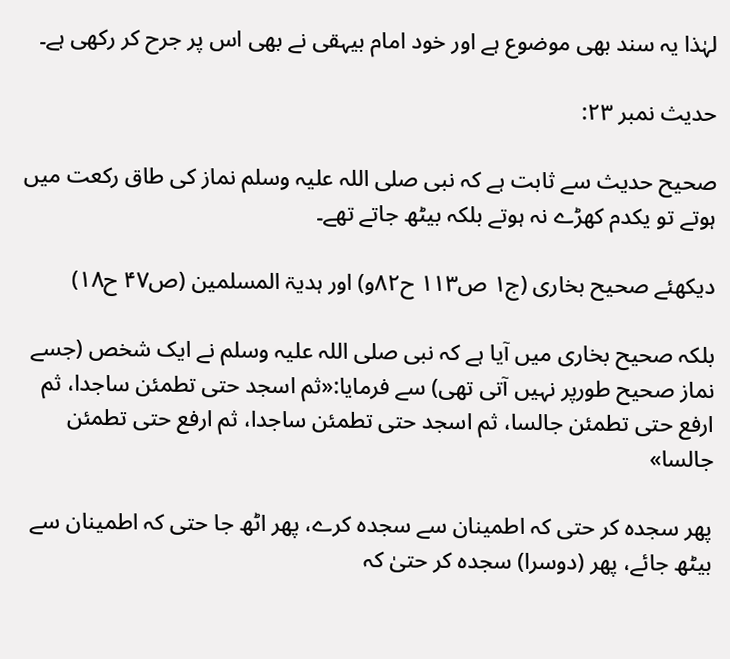لہٰذا یہ سند بھی موضوع ہے اور خود امام بیہقی نے بھی اس پر جرح کر رکھی ہے۔

حدیث نمبر ۲۳:

صحیح حدیث سے ثابت ہے کہ نبی صلی اللہ علیہ وسلم نماز کی طاق رکعت میں ہوتے تو یکدم کھڑے نہ ہوتے بلکہ بیٹھ جاتے تھے۔

دیکھئے صحیح بخاری (ج۱ ص۱۱۳ ح۸۲و) اور ہدیۃ المسلمین (ص۴۷ ح۱۸)

بلکہ صحیح بخاری میں آیا ہے کہ نبی صلی اللہ علیہ وسلم نے ایک شخص (جسے نماز صحیح طورپر نہیں آتی تھی) سے فرمایا:«ثم اسجد حتی تطمئن ساجدا، ثم ارفع حتی تطمئن جالسا، ثم اسجد حتی تطمئن ساجدا، ثم ارفع حتی تطمئن جالسا»

پھر سجدہ کر حتی کہ اطمینان سے سجدہ کرے، پھر اٹھ جا حتی کہ اطمینان سے بیٹھ جائے، پھر (دوسرا) سجدہ کر حتیٰ کہ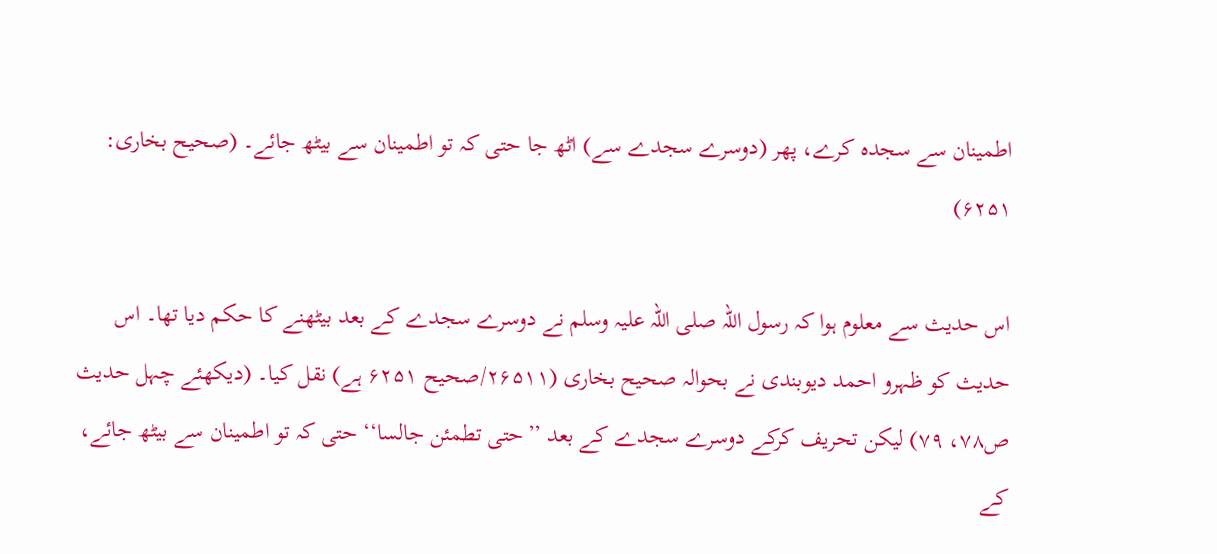اطمینان سے سجدہ کرے، پھر (دوسرے سجدے سے) اٹھ جا حتی کہ تو اطمینان سے بیٹھ جائے۔ (صحیح بخاری: ۶۲۵۱)

اس حدیث سے معلوم ہوا کہ رسول اللہ صلی اللہ علیہ وسلم نے دوسرے سجدے کے بعد بیٹھنے کا حکم دیا تھا۔ اس حدیث کو ظہرو احمد دیوبندی نے بحوالہ صحیح بخاری (۲۶۵۱۱/صحیح ۶۲۵۱ ہے) نقل کیا۔ (دیکھئے چہل حدیث ص۷۸، ۷۹) لیکن تحریف کرکے دوسرے سجدے کے بعد ’’حتی تطمئن جالسا‘‘ حتی کہ تو اطمینان سے بیٹھ جائے، کے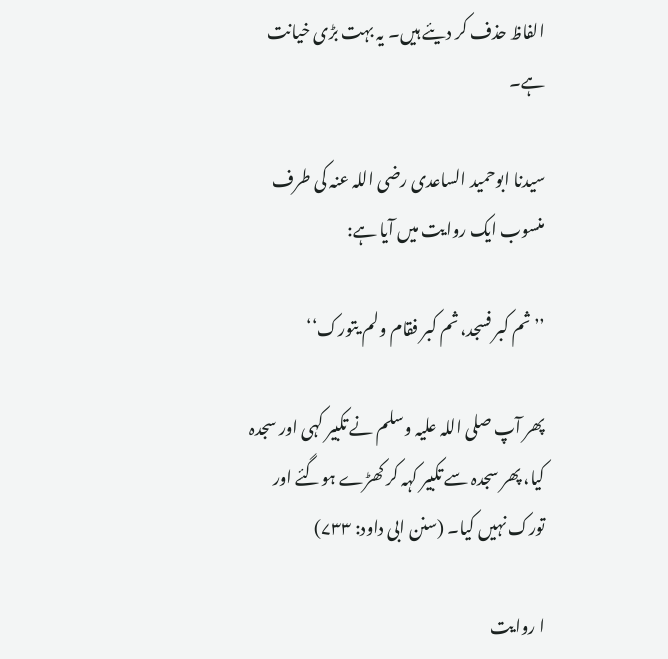الفاظ حذف کر دیئے ہیں۔ یہ بہت بڑی خیانت ہے۔

سیدنا ابوحمید الساعدی رضی اللہ عنہ کی طرف منسوب ایک روایت میں آیا ہے:

’’ثم کبر فسجد، ثم کبر فقام ولم یتورک‘‘

پھر آپ صلی اللہ علیہ وسلم نے تکبیر کہی اور سجدہ کیا، پھر سجدہ سے تکبیر کہہ کر کھڑے ہوگئے اور تورک نہیں کیا۔ (سنن ابی داود: ۷۳۳)

ا روایت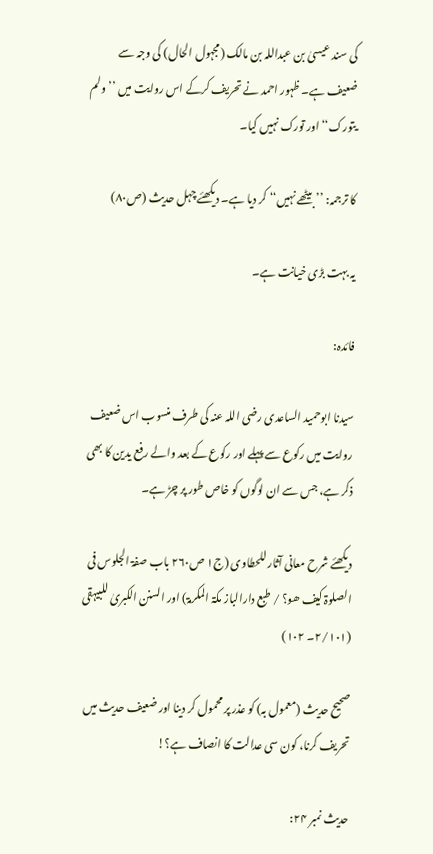کی سند عیسیٰ بن عبداللہ بن مالک (مجہول الحال) کی وجہ سے ضعیف ہے۔ ظہور احمد نے تحریف کرکے اس روایت میں ’’ولم یتورک‘‘ اور تورک نہیں کیا۔

کا ترجمہ: ’’بیٹھے نہیں‘‘ کر دیا ہے۔ دیکھئے چہل حدیث (ص۸۰)

یہ بہت بڑی خیانت ہے۔

فائدہ:

سیدنا ابوحمید الساعدی رضی اللہ عنہ کی طرف منسوب اس ضعیف روایت میں رکوع سے پہلے اور رکوع کے بعد والے رفع یدین کا بھی ذکر ہے، جس سے ان لوگوں کو خاص طور پر چڑ ہے۔

دیکھئے شرح معانی آثار للحطاوی (ج۱ ص۲۶۰ باب صفۃ الجلوس فی الصلوۃ کیف ھو؟ / طبع دارالباز مکۃ المکرمۃ) اور السنن الکبریٰ للبیہقی (۲/۱۰۱۔ ۱۰۲)

صحیح حدیث (معمول بہ) کو عذر پر محمول کر دینا اور ضعیف حدیث میں تحریف کرنا، کون سی عدالت کا انصاف ہے؟!

حدیث نمبر ۲۴: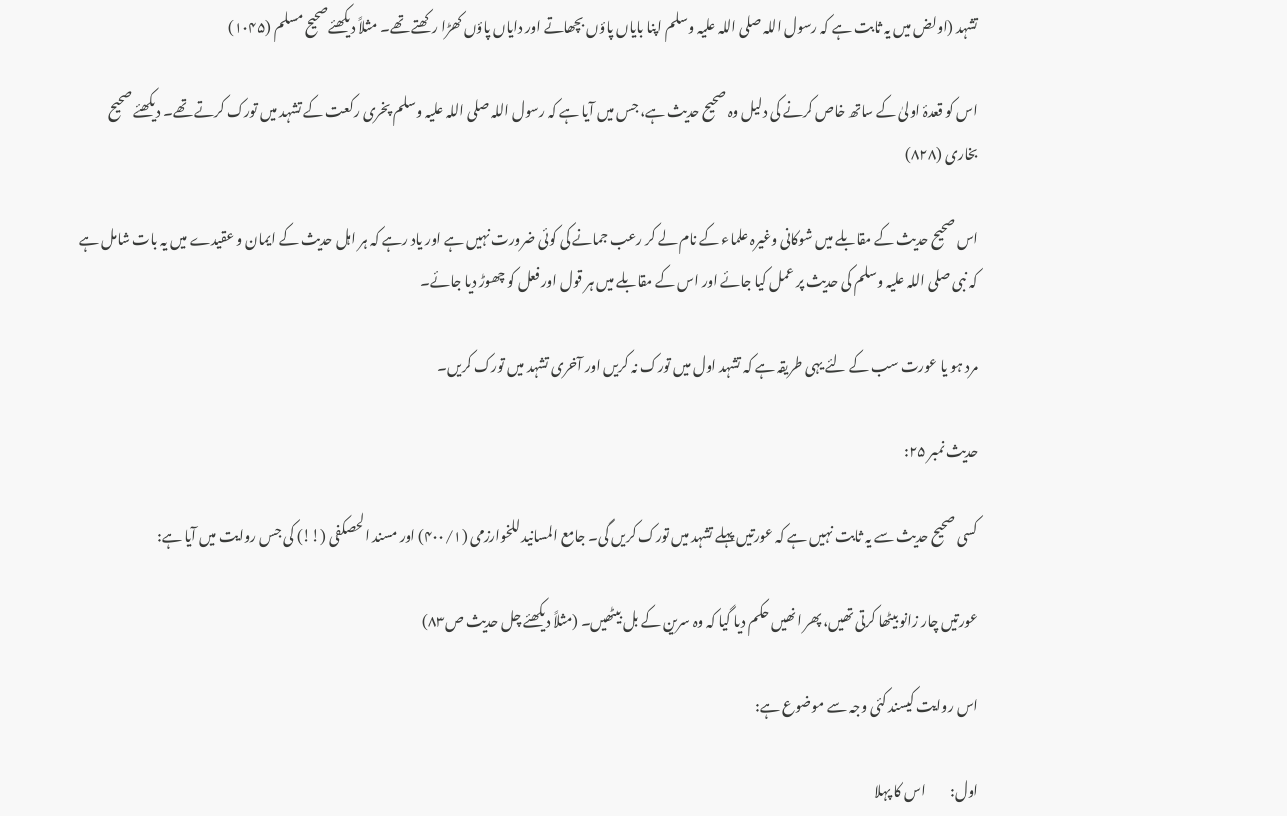تشہد (اولض میں یہ ثابت ہے کہ رسول اللہ صلی اللہ علیہ وسلم اپنا بایاں پاؤں بچھاتے اور دایاں پاؤں کھڑا رکھتے تھے۔ مثلاً دیکھئےصحیح مسلم (۱۰۴۵)

اس کو قعدۂ اولیٰ کے ساتھ خاص کرنے کی دلیل وہ صحیح حدیث ہے، جس میں آیا ہے کہ رسول اللہ صلی اللہ علیہ وسلم پخری رکعت کے تشہد میں تورک کرتے تھے۔ دیکھئے صحیح بخاری (۸۲۸)

اس صحیح حدیث کے مقابلے میں شوکانی وغیرہ علماء کے نام لے کر رعب جمانے کی کوئی ضرورت نہیں ہے اور یاد رہے کہ ہر اہل حدیث کے ایمان و عقیدے میں یہ بات شامل ہے کہ نبی صلی اللہ علیہ وسلم کی حدیث پر عمل کیا جائے اور اس کے مقابلے میں ہر قول اور فعل کو چھوڑ دیا جائے۔

مرد ہو یا عورت سب کے لئے یہی طریقہ ہے کہ تشہد اول میں تورک نہ کریں اور آخری تشہد میں تورک کریں۔

حدیث نمبر ۲۵:

کسی صحیح حدیث سے یہ ثابت نہیں ہے کہ عورتیں پہلے تشہد میں تورک کریں گی۔ جامع المسانید للخوارزمی (۴۰۰/۱) اور مسند الحصکفی (!!) کی جس روایت میں آیا ہے:

عورتیں چار زانو بیٹھا کرتی تھیں، پھر انھیں حکم دیا گیا کہ وہ سرین کے بل بیٹھیں۔ (مثلاً دیکھئے چل حدیث ص۸۳)

اس روایت کیسند کئی وجہ سے موضوع ہے:

اول:         اس کا پہلا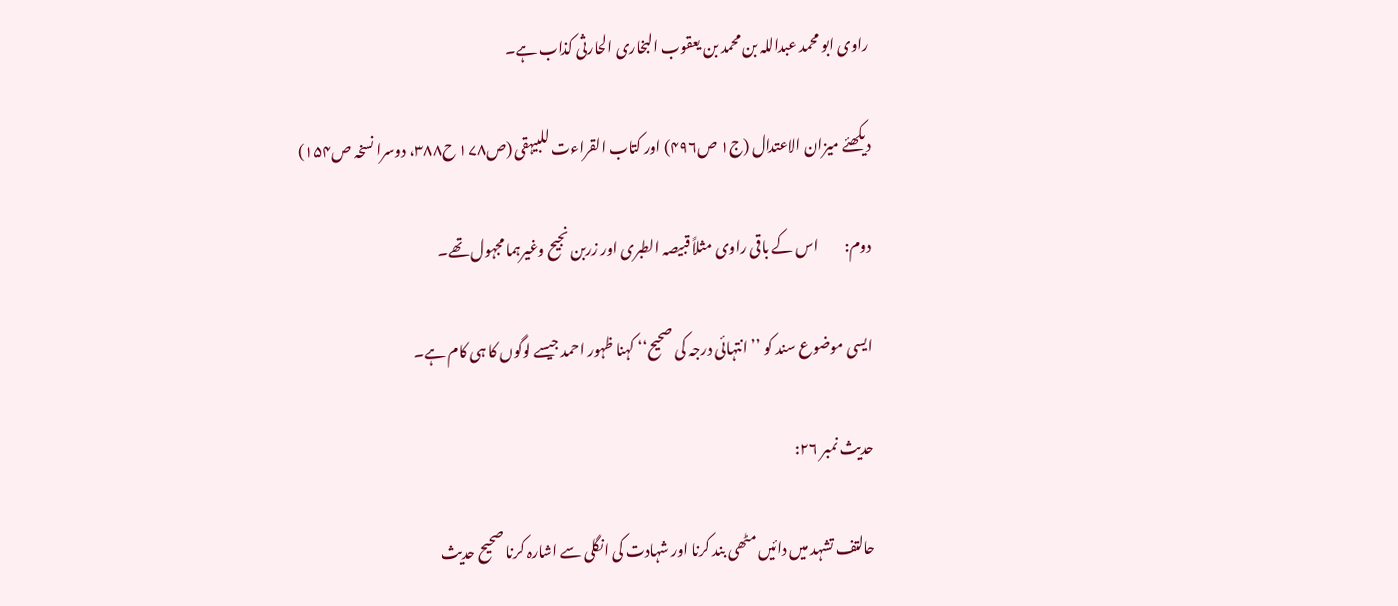راوی ابو محمد عبداللہ بن محمد بن یعقوب البخاری الحارثی کذاب ہے۔

دیکھئے میزان الاعتدال (ج۱ ص۴۹۶) اور کتاب القراءت للبیہقی (ص۱۷۸ ح۳۸۸، دوسرا نسخہ ص۱۵۴)

دوم:         اس کے باقی راوی مثلاً قبیصہ الطبری اور زربن نجیح وغیرہما مجہول تھے۔

ایسی موضوع سند کو ’’انتہائی درجہ کی صحیح‘‘ کہنا ظہور احمد جیسے لوگوں کا ہی کام ہے۔

حدیث نمبر ۲۶:

حالتف تشہد میں دائیں مٹھی بند کرنا اور شہادت کی انگلی سے اشارہ کرنا صحیح حدیث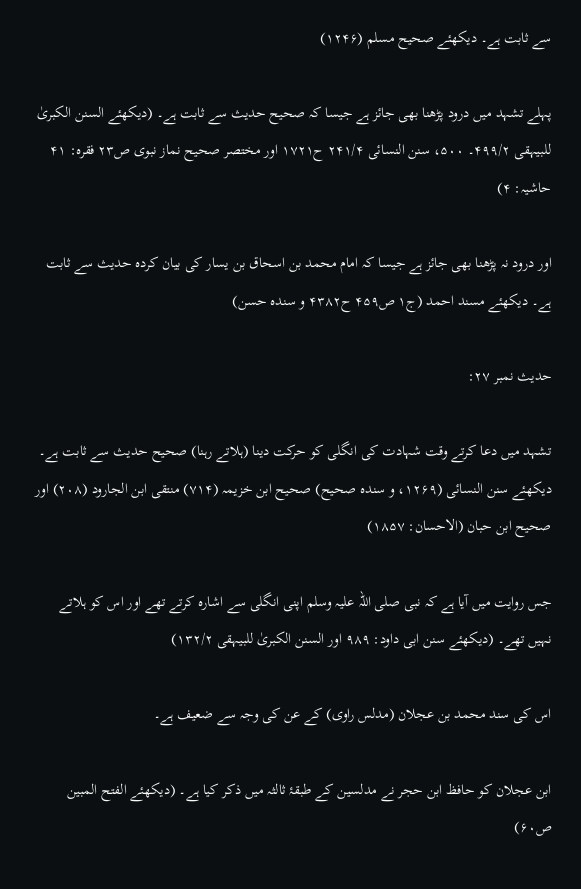سے ثابت ہے۔ دیکھئے صحیح مسلم (۱۲۴۶)

پہلے تشہد میں درود پڑھنا بھی جائز ہے جیسا کہ صحیح حدیث سے ثابت ہے۔ (دیکھئے السنن الکبریٰ للبیہقی ۴۹۹/۲۔ ۵۰۰، سنن النسائی ۲۴۱/۴ ح۱۷۲۱ اور مختصر صحیح نماز نبوی ص۲۳ فقرہ: ۴۱ حاشیہ: ۴)

اور درود نہ پڑھنا بھی جائز ہے جیسا کہ امام محمد بن اسحاق بن یسار کی بیان کردہ حدیث سے ثابت ہے۔ دیکھئے مسند احمد (ج۱ ص۴۵۹ ح۴۳۸۲ و سندہ حسن)

حدیث نمبر ۲۷:

تشہد میں دعا کرتے وقت شہادت کی انگلی کو حرکت دینا (ہلاتے رہنا) صحیح حدیث سے ثابت ہے۔ دیکھئے سنن النسائی (۱۲۶۹، و سندہ صحیح) صحیح ابن خزیمہ (۷۱۴) منتقی ابن الجارود (۲۰۸) اور صحیح ابن حبان (الاحسان: ۱۸۵۷)

جس روایت میں آیا ہے کہ نبی صلی اللہ علیہ وسلم اپنی انگلی سے اشارہ کرتے تھے اور اس کو ہلاتے نہیں تھے۔ (دیکھئے سنن ابی داود: ۹۸۹ اور السنن الکبریٰ للبیہقی ۱۳۲/۲)

اس کی سند محمد بن عجلان (مدلس راوی) کے عن کی وجہ سے ضعیف ہے۔

ابن عجلان کو حافظ ابن حجر نے مدلسین کے طبقۂ ثالثہ میں ذکر کیا ہے۔ (دیکھئے الفتح المبین ص۶۰)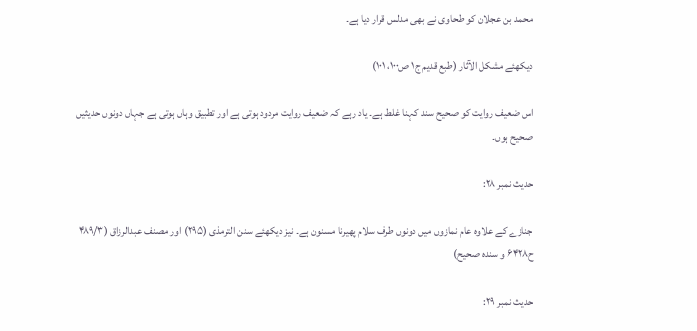محمد بن عجلان کو طحاوی نے بھی مدلس قرار دیا ہے۔

دیکھئے مشکل الآثار (طبع قدیم ج۱ ص۱۰۰، ۱۰۱)

اس ضعیف روایت کو صحیح سند کہنا غلط ہے۔ یاد رہے کہ ضعیف روایت مردود ہوتی ہے اور تطبیق وہاں ہوتی ہے جہاں دونوں حدیثیں صحیح ہوں۔

حدیث نمبر ۲۸:

جنازے کے علاوہ عام نمازوں میں دونوں طرف سلام پھیرنا مسنون ہے۔ نیز دیکھئے سنن الترمذی (۲۹۵) اور مصنف عبدالرزاق (۴۸۹/۳ ح۶۴۲۸ و سندہ صحیح)

حدیث نمبر ۲۹: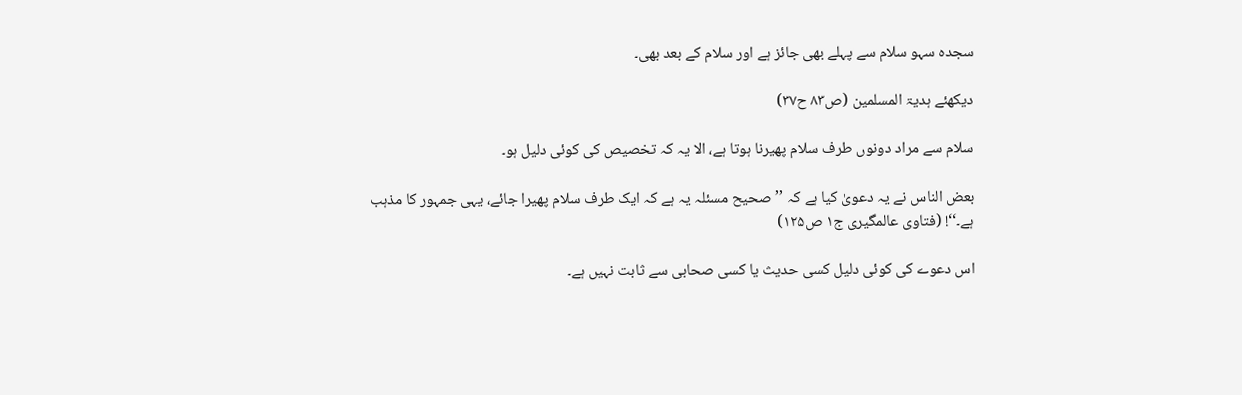سجدہ سہو سلام سے پہلے بھی جائز ہے اور سلام کے بعد بھی۔

دیکھئے ہدیۃ المسلمین (ص۸۳ ح۳۷)

سلام سے مراد دونوں طرف سلام پھیرنا ہوتا ہے، الا یہ کہ تخصیص کی کوئی دلیل ہو۔

بعض الناس نے یہ دعویٰ کیا ہے کہ ’’صحیح مسئلہ یہ ہے کہ ایک طرف سلام پھیرا جائے، یہی جمہور کا مذہب ہے۔‘‘! (فتاوی عالمگیری ج۱ ص۱۲۵)

اس دعوے کی کوئی دلیل کسی حدیث یا کسی صحابی سے ثابت نہیں ہے۔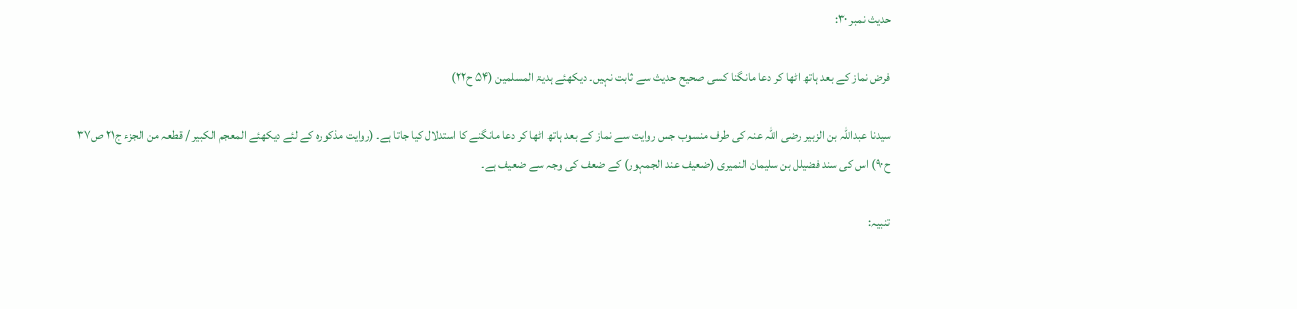حدیث نمبر ۳۰:

فرض نماز کے بعد ہاتھ اٹھا کر دعا مانگنا کسی صحیح حدیث سے ثابت نہیں۔ دیکھئے ہدیۃ المسلمین (۵۴ ح۲۲)

سیدنا عبداللہ بن الزبیر رضی اللہ عنہ کی طرف منسوب جس روایت سے نماز کے بعد ہاتھ اٹھا کر دعا مانگنے کا استدلال کیا جاتا ہے۔ (روایت مذکورہ کے لئے دیکھئے المعجم الکبیر / قطعہ من الجزء ج۲۱ ص۳۷ ح۹۰) اس کی سند فضیلل بن سلیمان النمیری (ضعیف عند الجمہور) کے ضعف کی وجہ سے ضعیف ہے۔

تنبیہ: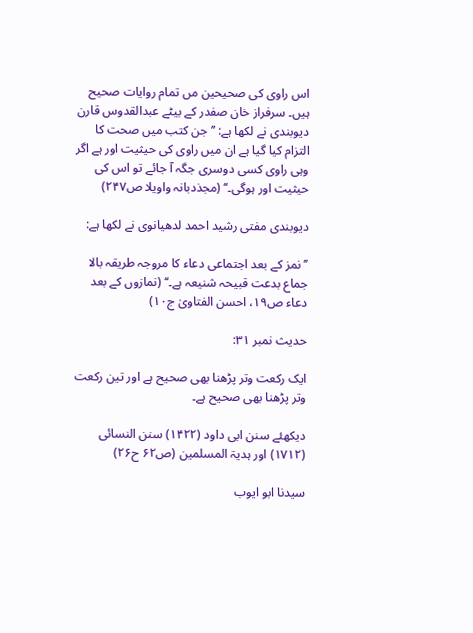اس راوی کی صحیحین مں تمام روایات صحیح ہیں۔ سرفراز خان صفدر کے بیٹے عبدالقدوس قارن دیوبندی نے لکھا ہے: ’’جن کتب میں صحت کا التزام کیا گیا ہے ان میں راوی کی حیثیت اور ہے اگر وہی راوی کسی دوسری جگہ آ جائے تو اس کی حیثیت اور ہوگی۔‘‘ (مجذدبانہ واویلا ص۲۴۷)

دیوبندی مفتی رشید احمد لدھیانوی نے لکھا ہے:

’’نمز کے بعد اجتماعی دعاء کا مروجہ طریقہ بالا جماع بدعت قبیحہ شنیعہ ہے۔‘‘ (نمازوں کے بعد دعاء ص۱۹، احسن الفتاویٰ ج۱۰)

حدیث نمبر ۳۱:

ایک رکعت وتر پڑھنا بھی صحیح ہے اور تین رکعت وتر پڑھنا بھی صحیح ہے۔

دیکھئے سنن ابی داود (۱۴۲۲) سنن النسائی (۱۷۱۲) اور ہدیۃ المسلمین (ص۶۲ ح۲۶)

سیدنا ابو ایوب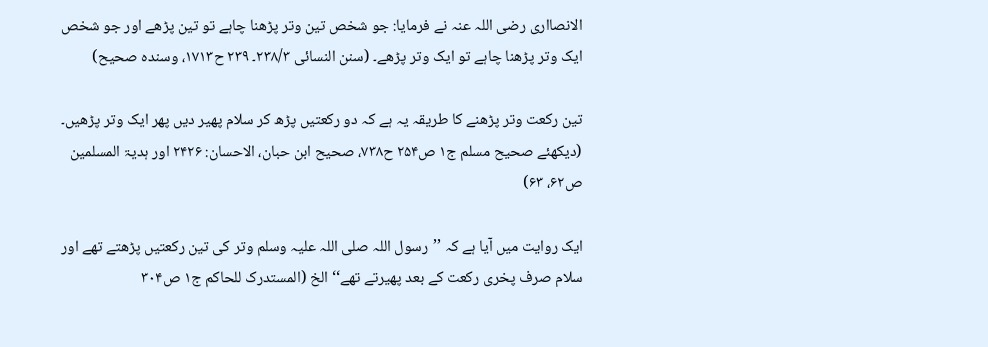الانصااری رضی اللہ عنہ نے فرمایا: جو شخص تین وتر پڑھنا چاہے تو تین پڑھے اور جو شخص ایک وتر پڑھنا چاہے تو ایک وتر پڑھے۔ (سنن النسائی ۲۳۸/۳۔ ۲۳۹ ح۱۷۱۳، وسندہ صحیح)

تین رکعت وتر پڑھنے کا طریقہ یہ ہے کہ دو رکعتیں پڑھ کر سلام پھیر دیں پھر ایک وتر پڑھیں۔ (دیکھئے صحیح مسلم ج۱ ص۲۵۴ ح۷۳۸، صحیح ابن حبان، الاحسان: ۲۴۲۶ اور ہدیۃ المسلمین ص۶۲، ۶۳)

ایک روایت میں آیا ہے کہ ’’رسول اللہ صلی اللہ علیہ وسلم وتر کی تین رکعتیں پڑھتے تھے اور سلام صرف پخری رکعت کے بعد پھیرتے تھے‘‘ الخ (المستدرک للحاکم ج۱ ص۳۰۴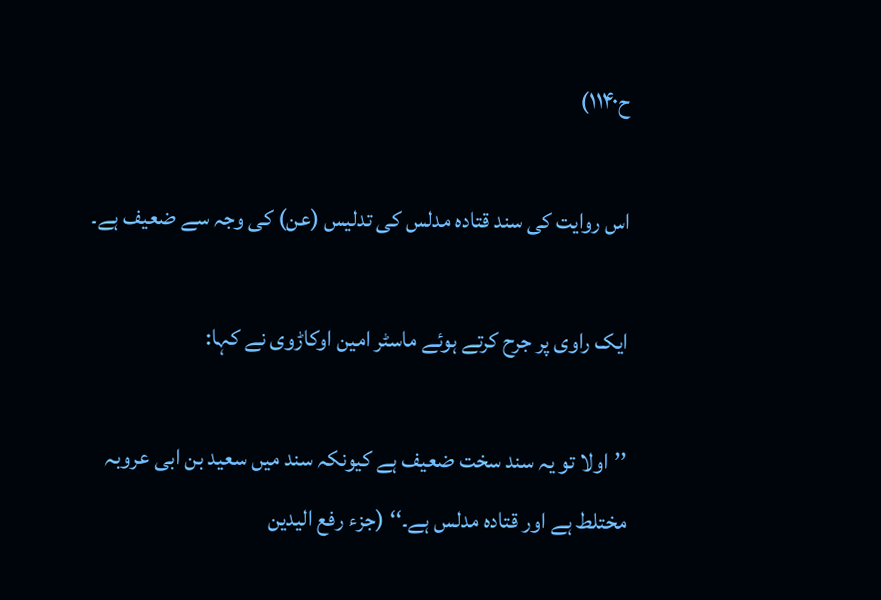ح۱۱۴۰)

اس روایت کی سند قتادہ مدلس کی تدلیس (عن) کی وجہ سے ضعیف ہے۔

ایک راوی پر جرح کرتے ہوئے ماسٹر امین اوکاڑوی نے کہا:

’’اولا تو یہ سند سخت ضعیف ہے کیونکہ سند میں سعید بن ابی عروبہ مختلط ہے اور قتادہ مدلس ہے۔‘‘ (جزء رفع الیدین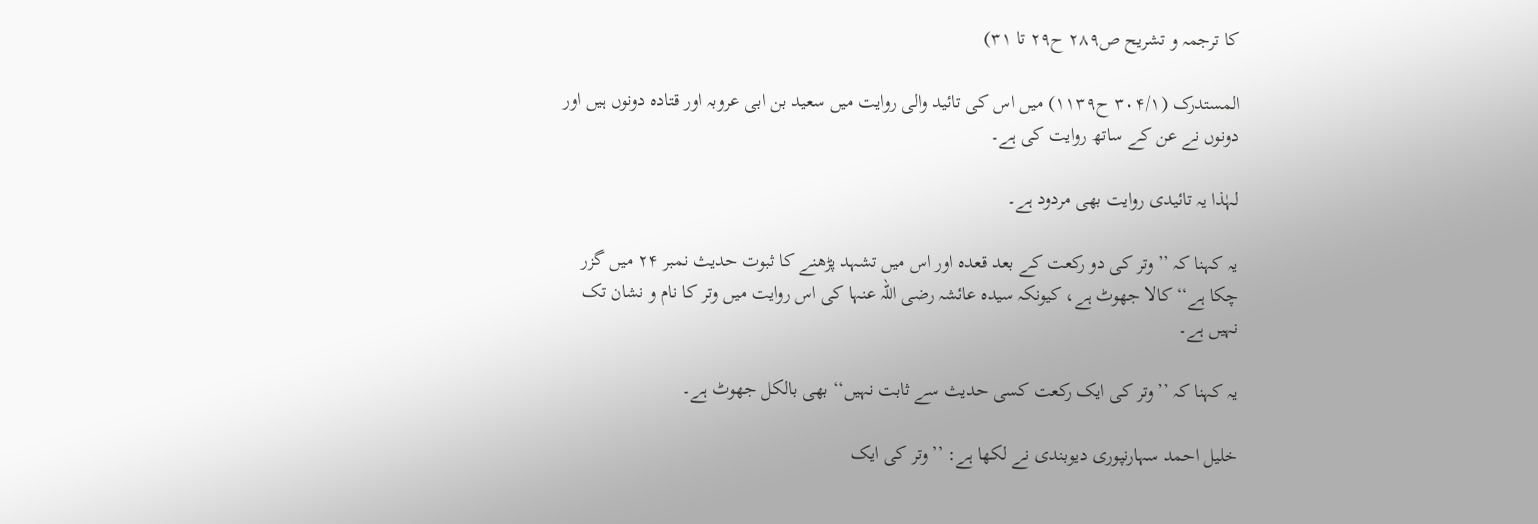کا ترجمہ و تشریح ص۲۸۹ ح۲۹ تا ۳۱)

المستدرک (۳۰۴/۱ ح۱۱۳۹) میں اس کی تائید والی روایت میں سعید بن ابی عروبہ اور قتادہ دونوں ہیں اور دونوں نے عن کے ساتھ روایت کی ہے۔

لہٰذا یہ تائیدی روایت بھی مردود ہے۔

یہ کہنا کہ ’’وتر کی دو رکعت کے بعد قعدہ اور اس میں تشہد پڑھنے کا ثبوت حدیث نمبر ۲۴ میں گزر چکا ہے‘‘ کالا جھوٹ ہے، کیونکہ سیدہ عائشہ رضی اللہ عنہا کی اس روایت میں وتر کا نام و نشان تک نہیں ہے۔

یہ کہنا کہ ’’وتر کی ایک رکعت کسی حدیث سے ثابت نہیں‘‘ بھی بالکل جھوٹ ہے۔

خلیل احمد سہارنپوری دیوبندی نے لکھا ہے: ’’وتر کی ایک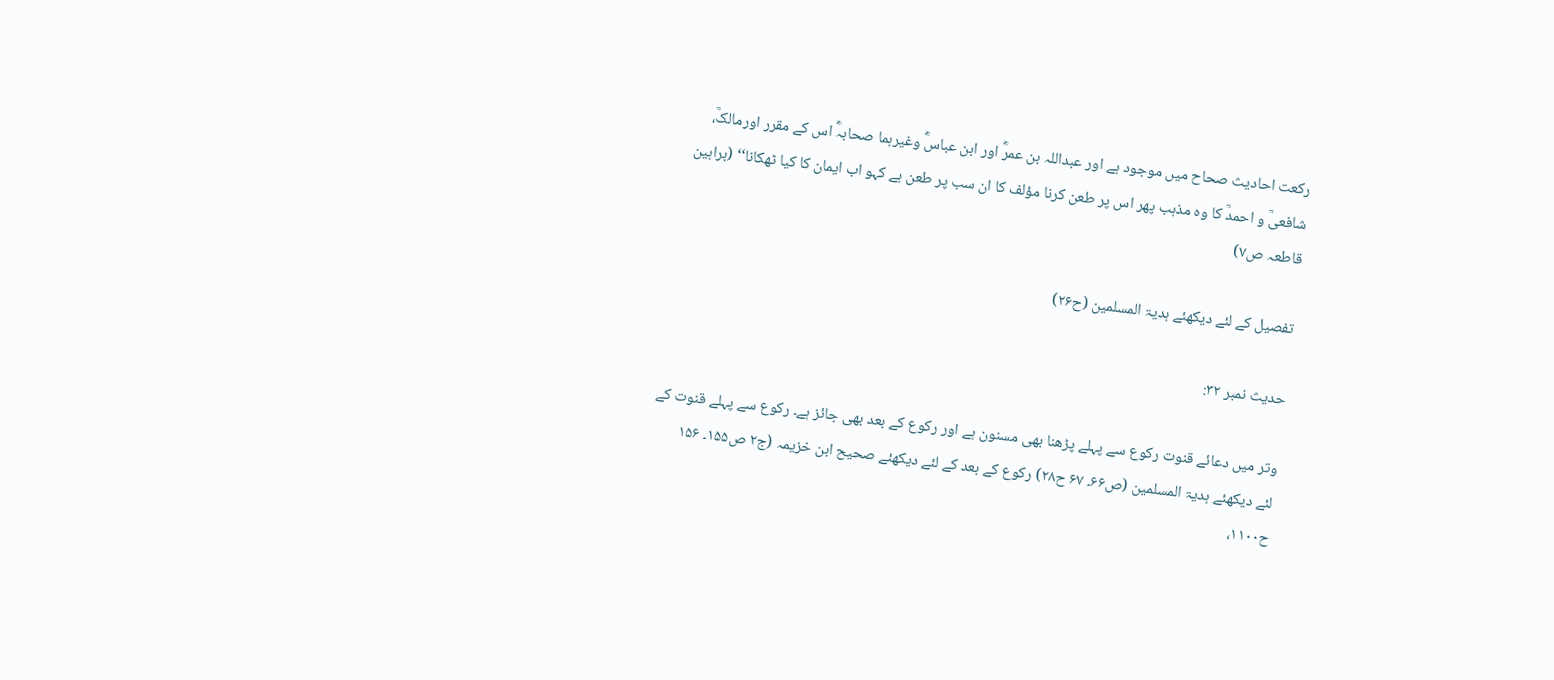رکعت احادیث صحاح میں موجود ہے اور عبداللہ بن عمرؓ اور ابن عباسؓ وغیرہما صحابہؓ اس کے مقرر اورمالکؒ، شافعیؒ و احمدؒ کا وہ مذہب پھر اس پر طعن کرنا مؤلف کا ان سب پر طعن ہے کہو اب ایمان کا کیا ٹھکانا‘‘ (براہین قاطعہ ص۷)

تفصیل کے لئے دیکھئے ہدیۃ المسلمین (ح۲۶)

حدیث نمبر ۳۲:

وتر میں دعائے قنوت رکوع سے پہلے پڑھنا بھی مسنون ہے اور رکوع کے بعد بھی جائز ہے۔ رکوع سے پہلے قنوت کے لئے دیکھئے ہدیۃ المسلمین (ص۶۶۔ ۶۷ ح۲۸) رکوع کے بعد کے لئے دیکھئے صحیح ابن خزیمہ (ج۲ ص۱۵۵۔ ۱۵۶ ح۱۱۰۰،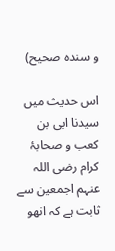و سندہ صحیح)

اس حدیث میں سیدنا ابی بن کعب و صحابۂ کرام رضی اللہ عنہم اجمعین سے ثابت ہے کہ انھو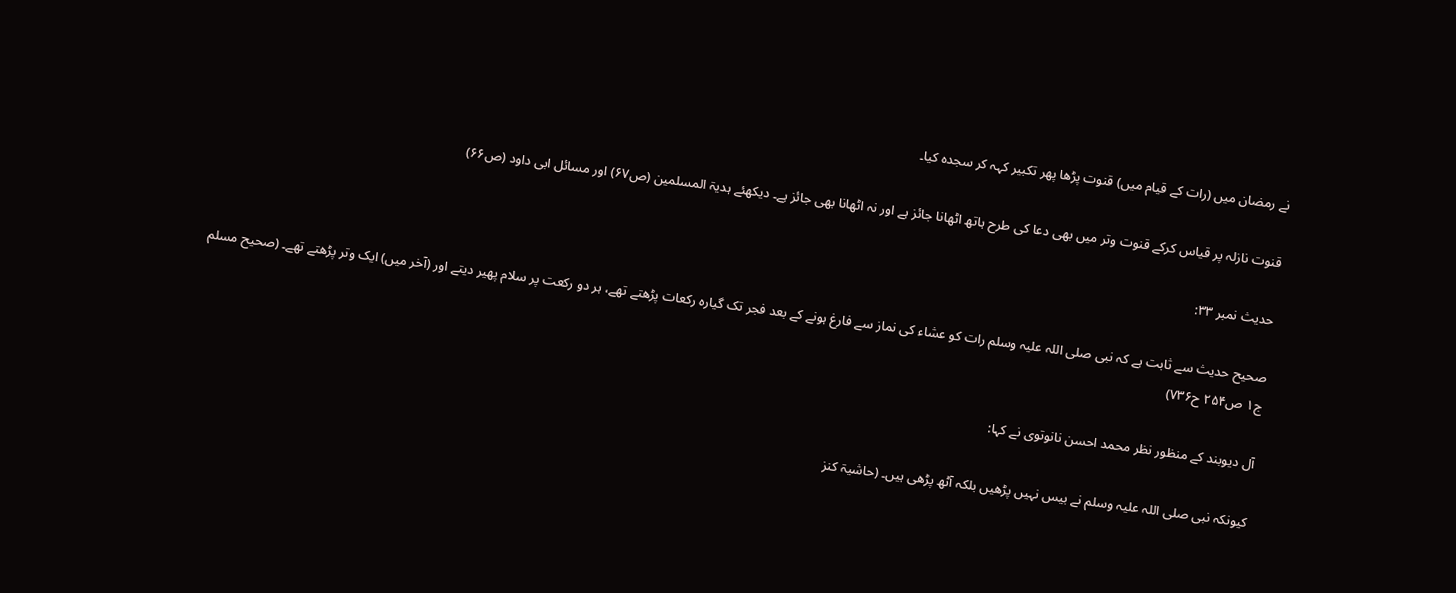نے رمضان میں (رات کے قیام میں) قنوت پڑھا پھر تکبیر کہہ کر سجدہ کیا۔

قنوت نازلہ پر قیاس کرکے قنوت وتر میں بھی دعا کی طرح ہاتھ اٹھانا جائز ہے اور نہ اٹھانا بھی جائز ہے۔ دیکھئے ہدیۃ المسلمین (ص۶۷) اور مسائل ابی داود (ص۶۶)

حدیث نمبر ۳۳:

صحیح حدیث سے ثابت ہے کہ نبی صلی اللہ علیہ وسلم رات کو عشاء کی نماز سے فارغ ہونے کے بعد فجر تک گیارہ رکعات پڑھتے تھے، ہر دو رکعت پر سلام پھیر دیتے اور (آخر میں) ایک وتر پڑھتے تھے۔ (صحیح مسلم ج۱ ص۲۵۴ ح۷۳۶)

آل دیوبند کے منظور نظر محمد احسن نانوتوی نے کہا:

کیونکہ نبی صلی اللہ علیہ وسلم نے بیس نہیں پڑھیں بلکہ آٹھ پڑھی ہیں۔ (حاشیۃ کنز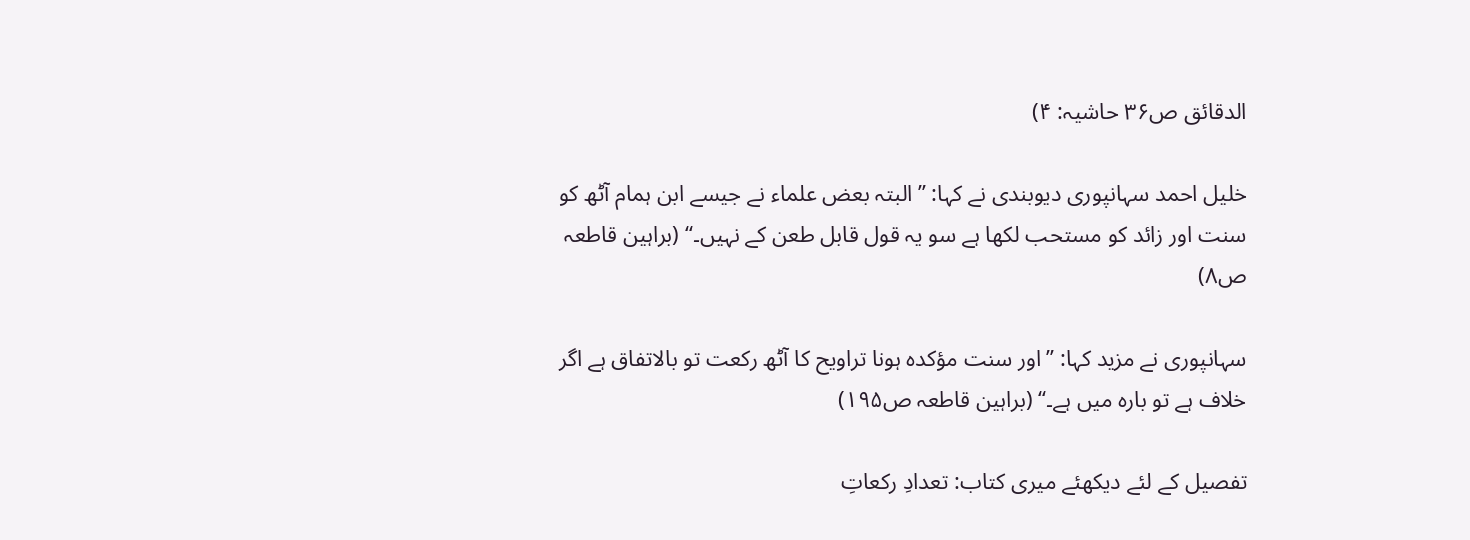الدقائق ص۳۶ حاشیہ: ۴)

خلیل احمد سہانپوری دیوبندی نے کہا: ’’البتہ بعض علماء نے جیسے ابن ہمام آٹھ کو سنت اور زائد کو مستحب لکھا ہے سو یہ قول قابل طعن کے نہیں۔‘‘ (براہین قاطعہ ص۸)

سہانپوری نے مزید کہا: ’’اور سنت مؤکدہ ہونا تراویح کا آٹھ رکعت تو بالاتفاق ہے اگر خلاف ہے تو بارہ میں ہے۔‘‘ (براہین قاطعہ ص۱۹۵)

تفصیل کے لئے دیکھئے میری کتاب: تعدادِ رکعاتِ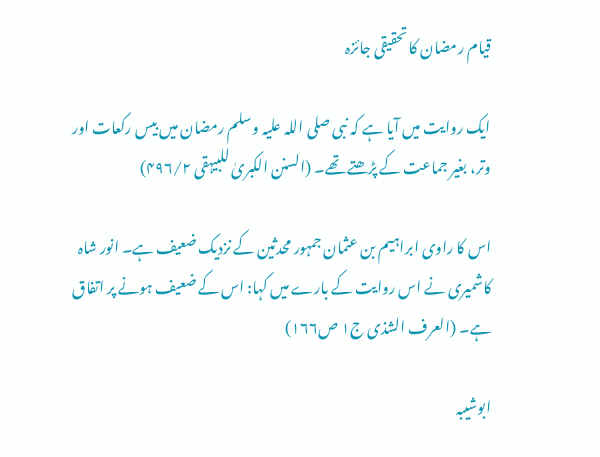قیام رمضان کا تحقیقی جائزہ

ایک روایت میں آیا ہے کہ نبی صلی اللہ علیہ وسلم رمضان میں بیس رکعات اور وتر، بغیر جماعت کے پڑھتے تھے۔ (السنن الکبریٰ للبیہقی ۴۹۶/۲)

اس کا راوی ابراہیم بن عثمان جمہور محدثین کے نزدیک ضعیف ہے۔ انور شاہ کاشمیری نے اس روایت کے بارے میں کہا: اس کے ضعیف ہونے پر اتفاق ہے۔ (العرف الشذی ج۱ ص۱۶۶)

ابوشیبہ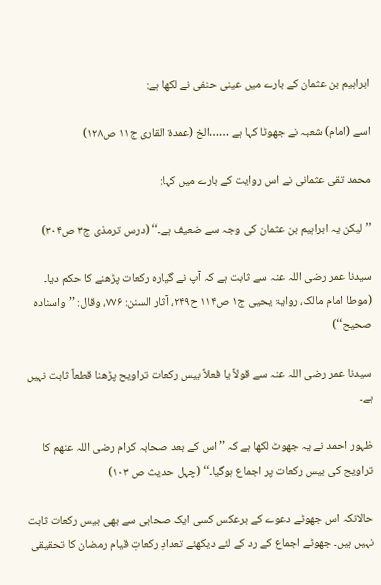ابراہیم بن عثمان کے بارے میں عینی حنفی نے لکھا ہے:

اسے (امام) شعبہ نے جھوٹا کہا ہے ……الخ (عمدۃ القاری ج۱۱ ص۱۲۸)

محمد تقی عثمانی نے اس روایت کے بارے میں کہا:

’’لیکن یہ ابراہیم بن عثمان کی وجہ سے ضعیف ہے۔‘‘ (درس ترمذی ج۳ ص۳۰۴)

سیدنا عمر رضی اللہ عنہ سے ثابت ہے کہ آپ نے گیارہ رکعات پڑھنے کا حکم دیا۔ (موطا امام مالک، روایۃ یحیی ج۱ ص۱۱۴ ح۲۴۹، آثار السنن: ۷۷۶، وقال: ’’واسنادہ صحیح‘‘)

سیدنا عمر رضی اللہ عنہ سے قولاً یا فعلاً بیس رکعات تراویح پڑھنا قطعاً ثابت نہیں ہے۔

ظہور احمد نے یہ جھوٹ لکھا ہے کہ ’’اس کے بعد صحابہ کرام رضی اللہ عنھم کا تراویح کی بیس رکعات پر اجماع ہوگیا۔‘‘ (چہل حدیث ص ۱۰۳)

حالانکہ اس جھوٹے دعوے کے برعکس کسی ایک صحابی سے بھی بیس رکعات ثابت نہیں ہیں۔ جھوٹے اجماع کے رد کے لئے دیکھئے تعدادِ رکعاتِ قیام رمضان کا تحقیقی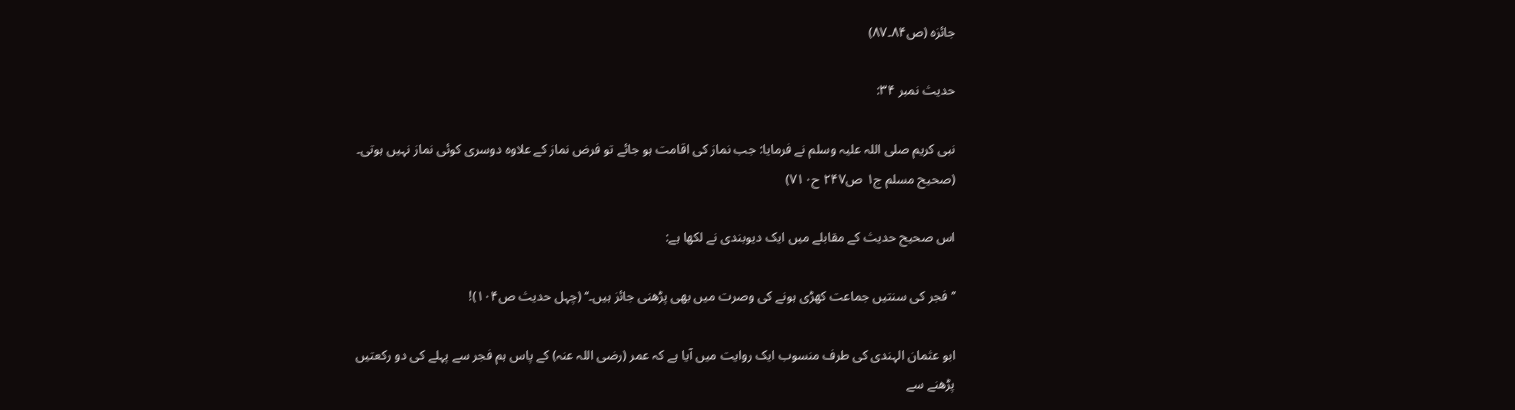جائزہ (ص۸۴۔۸۷)

حدیث نمبر ۳۴:

نبی کریم صلی اللہ علیہ وسلم نے فرمایا: جب نماز کی اقامت ہو جائے تو فرض نماز کے علاوہ دوسری کوئی نماز نہیں ہوتی۔ (صحیح مسلم ج۱ ص۲۴۷ ح۷۱۰)

اس صحیح حدیث کے مقابلے میں ایک دیوبندی نے لکھا ہے:

’’فجر کی سنتیں جماعت کھڑی ہونے کی وصرت میں بھی پڑھنی جائز ہیں۔‘‘ (چہل حدیث ص۱۰۴)!

ابو عثمان الہندی کی طرف منسوب ایک روایت میں آیا ہے کہ عمر (رضی اللہ عنہ) کے پاس ہم فجر سے پہلے کی دو رکعتیں پڑھنے سے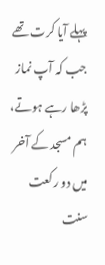پہلے آیا کرت تھے جب کہ آپ نماز پڑھا رہے ہوتے، ہم مسجد کے آخر میں دو رکعت سنت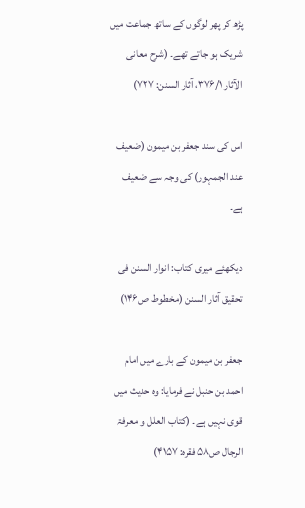پڑھ کر پھر لوگوں کے ساتھ جماعت میں شریک ہو جاتے تھے۔ (شرح معانی الآثار ۳۷۶/۱، آثار السنن: ۷۲۷)

اس کی سند جعفر بن میمون (ضعیف عند الجمہور) کی وجہ سے ضعیف ہے۔

دیکھئے میری کتاب: انوار السنن فی تحقیق آثار السنن (مخطوط ص۱۴۶)

جعفر بن میمون کے بارے میں امام احمد بن حنبل نے فرمایا: وہ حدیث میں قوی نہیں ہے۔ (کتاب العلل و معرفۃ الرجال ص۵۸ فقرہ: ۴۱۵۷)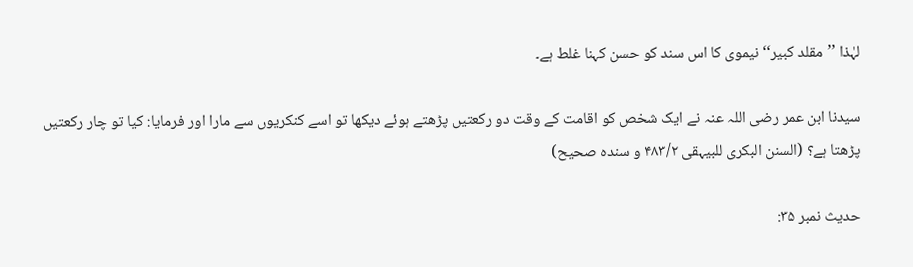لہٰذا ’’مقلد کبیر‘‘ نیموی کا اس سند کو حسن کہنا غلط ہے۔

سیدنا ابن عمر رضی اللہ عنہ نے ایک شخص کو اقامت کے وقت دو رکعتیں پڑھتے ہوئے دیکھا تو اسے کنکریوں سے مارا اور فرمایا: کیا تو چار رکعتیں پڑھتا ہے؟ (السنن البکری للبیہقی ۴۸۳/۲ و سندہ صحیح)

حدیث نمبر ۳۵: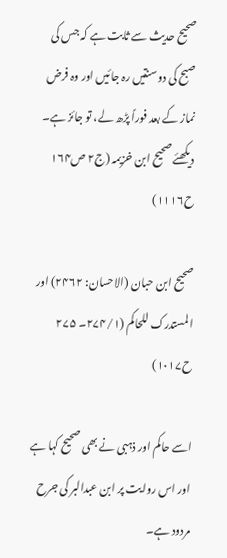صحیح حدیث سے ثابت ہے کہ جس کی صبح کی دو سنتیں رہ جائیں اور وہ فرض نماز کے بعد فوراً پڑھ لے، تو جائز ہے۔ دیکھئے صحیح ابن خزیمہ (ج۲ ص۱۶۴ ح۱۱۱۶)

صحیح ابن حبان (الاحسان: ۲۴۶۲) اور المستدرک للحاکم (۲۷۴/۱۔ ۲۷۵ ح۱۰۱۷)

اسے حاکم اور ذہبی نے بھی صحیح کہا ہے اور اس روایت پر ابن عبدالبر کی جرح مردود ہے۔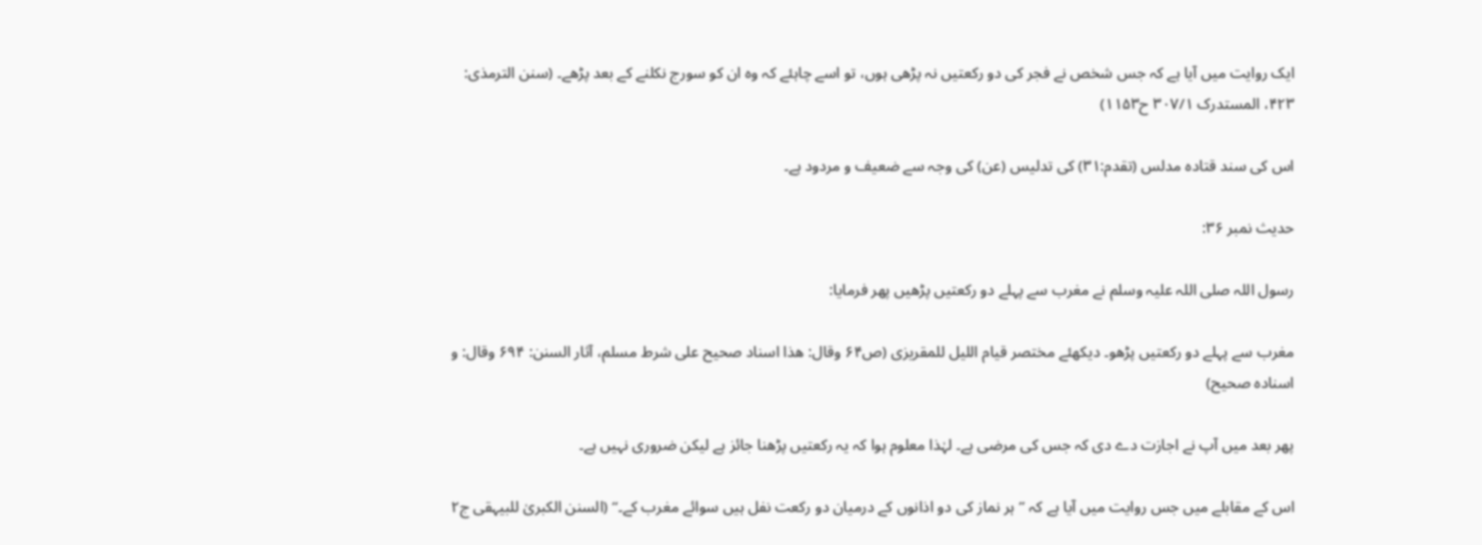ایک روایت میں آیا ہے کہ جس شخص نے فجر کی دو رکعتیں نہ پڑھی ہوں، تو اسے چاہئے کہ وہ ان کو سورج نکلنے کے بعد پڑھے۔ (سنن الترمذی: ۴۲۳، المستدرک ۳۰۷/۱ ح۱۱۵۳)

اس کی سند قتادہ مدلس (تقدم:۳۱) کی تدلیس (عن) کی وجہ سے ضعیف و مردود ہے۔

حدیث نمبر ۳۶:

رسول اللہ صلی اللہ علیہ وسلم نے مغرب سے پہلے دو رکعتیں پڑھیں پھر فرمایا:

مغرب سے پہلے دو رکعتیں پڑھو۔ دیکھئے مختصر قیام اللیل للمقریزی (ص۶۴ وقال: ھذا اسناد صحیح علی شرط مسلم، آثار السنن: ۶۹۴ وقال: و اسنادہ صحیح)

پھر بعد میں آپ نے اجازت دے دی کہ جس کی مرضی ہے۔ لہٰذا معلوم ہوا کہ یہ رکعتیں پڑھنا جائز ہے لیکن ضروری نہیں ہے۔

اس کے مقابلے میں جس روایت میں آیا ہے کہ ’’ہر نماز کی دو اذانوں کے درمیان دو رکعت نفل ہیں سوائے مغرب کے۔‘‘ (السنن الکبریٰ للبیہقی ج۲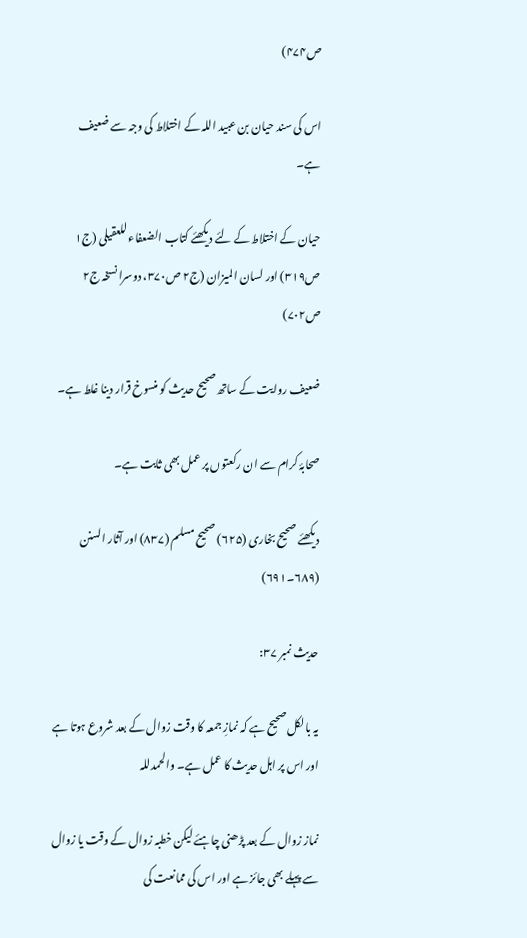ص۴۷۴)

اس کی سند حیان بن عبید اللہ کے اختلاط کی وجہ سے ضعیف ہے۔

حیان کے اختلاط کے لئے دیکھئے کتاب الضعفاء للعقیلی (ج۱ ص۳۱۹) اور لسان المیزان (ج۲ ص۳۷۰، دوسرا نسخہ ج۲ ص۷۰۲)

ضعیف روایت کے ساتھ صحیح حدیث کو منسوخ قرار دینا غلط ہے۔

صحابۂ کرام سے ان رکعتوں پر عمل بھی ثابت ہے۔

دیکھئے صحیح بخاری (۶۲۵) صحیح مسلم (۸۳۷) اور آثار السنن (۶۸۹۔۶۹۱)

حدیث نمبر ۳۷:

یہ بالکل صحیح ہے کہ نمازِ جمعہ کا وقت زوال کے بعد شروع ہوتا ہے اور اس پر اہل حدیث کا عمل ہے۔ والحمدللہ

نماز زوال کے بعد پڑھنی چاہئے لیکن خطبہ زوال کے وقت یا زوال سے پہلے بھی جائز ہے اور اس کی ممانعت کی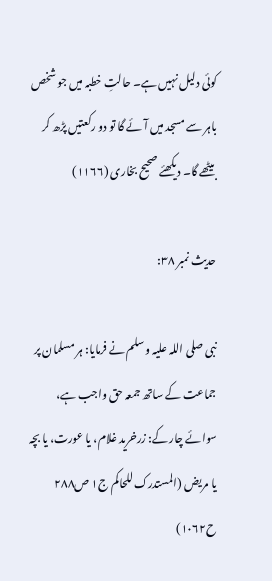کوئی دلیل نہیں ہے۔ حالتِ خطبہ میں جو شخص باہر سے مسجد میں آئے گا تو دو رکعتیں پڑھ کر بیٹھے گا۔ دیکھئے صحیح بخاری (۱۱۶۶)

حدیث نمبر ۳۸:

نبی صلی اللہ علیہ وسلم نے فرمایا: ہر مسلمان پر جماعت کے ساتھ جمعہ حق واجب ہے، سوائے چار کے: زرخرید غلام، یا عورت، یا بچہ یا مریض (المستدرک للحاکم ج۱ ص۲۸۸ ح۱۰۶۲)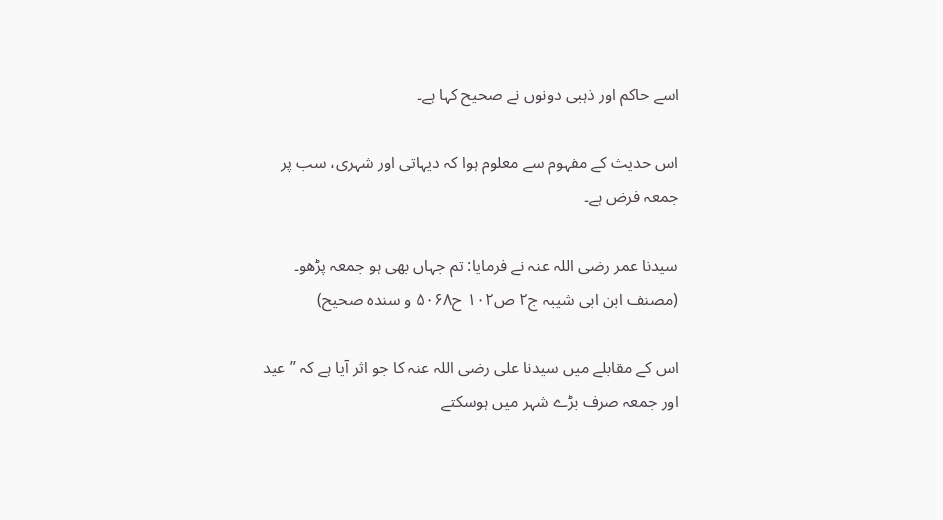اسے حاکم اور ذہبی دونوں نے صحیح کہا ہے۔

اس حدیث کے مفہوم سے معلوم ہوا کہ دیہاتی اور شہری، سب پر جمعہ فرض ہے۔

سیدنا عمر رضی اللہ عنہ نے فرمایا: تم جہاں بھی ہو جمعہ پڑھو۔ (مصنف ابن ابی شیبہ ج۲ ص۱۰۲ ح۵۰۶۸ و سندہ صحیح)

اس کے مقابلے میں سیدنا علی رضی اللہ عنہ کا جو اثر آیا ہے کہ ’’عید اور جمعہ صرف بڑے شہر میں ہوسکتے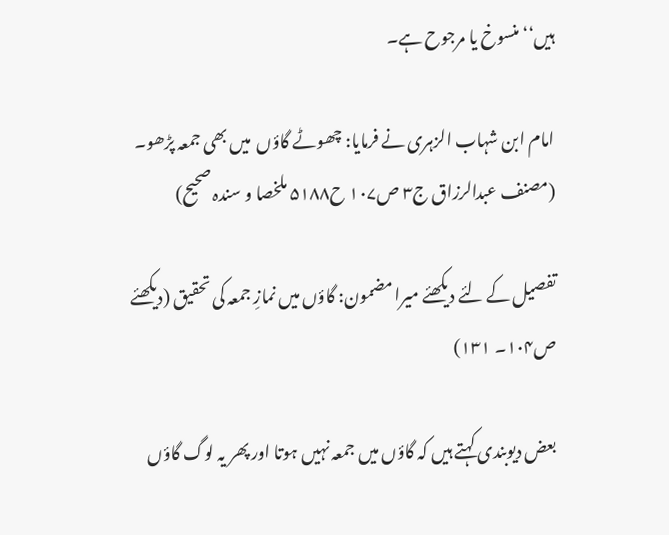ہیں‘‘ منسوخ یا مرجوح ہے۔

امام ابن شہاب الزہری نے فرمایا: چھوٹے گاؤں  میں بھی جمعہ پڑھو۔ (مصنف عبدالرزاق ج۳ ص۱۰۷ ح۵۱۸۸ ملخصا و سندہ صحیح)

تفصیل کے لئے دیکھئے میرا مضمون: گاؤں میں نمازِ جمعہ کی تحقیق (دیکھئے ص۱۰۴۔ ۱۳۱)

بعض دیوبندی کہتے ہیں کہ گاؤں میں جمعہ نہیں ہوتا اور پھر یہ لوگ گاؤں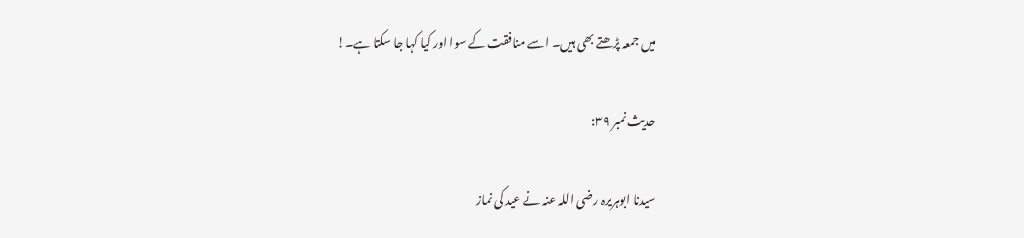میں جمعہ پڑھتے بھی ہیں۔ اسے منافقت کے سوا اور کیا کہا جا سکتا ہے۔!

حدیث نمبر ۳۹:

سیدنا ابوہریرہ رضی اللہ عنہ نے عید کی نماز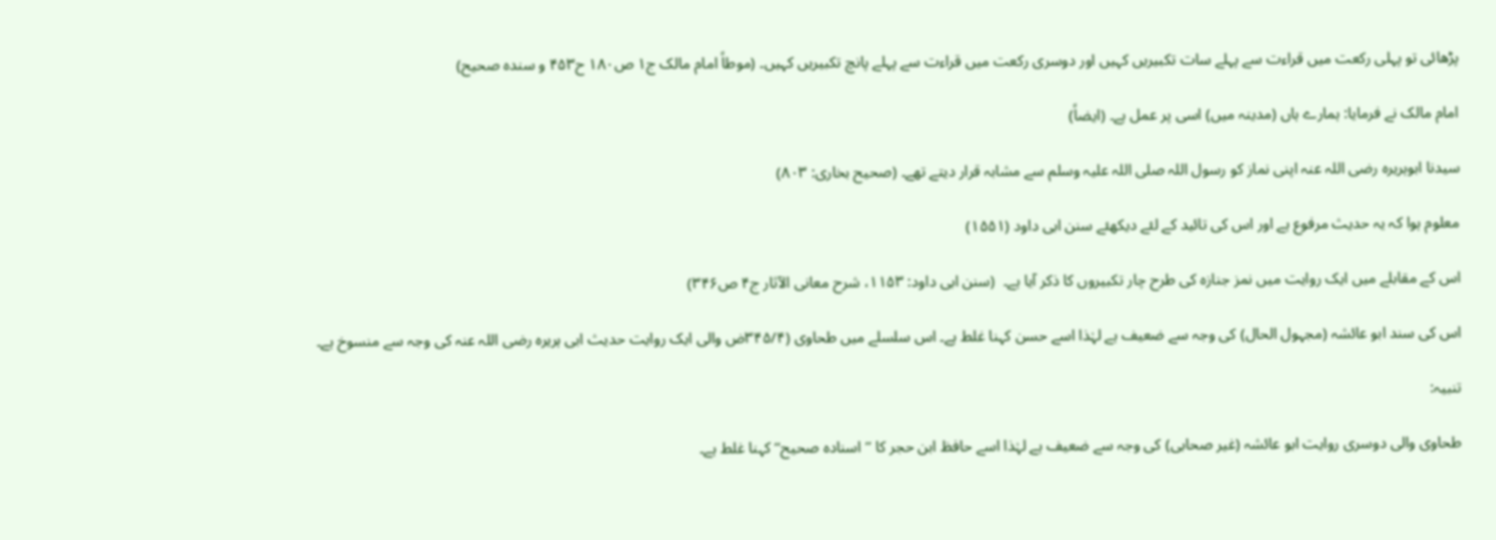پڑھائی تو پہلی رکعت میں قراءت سے پہلے سات تکبیریں کہیں اور دوسری رکعت میں قراءت سے پہلے پانچ تکبیریں کہیں۔ (موطاً امام مالک ج۱ ص۱۸۰ ح۴۵۳ و سندہ صحیح)

امام مالک نے فرمایا: ہمارے ہاں (مدینہ میں) اسی پر عمل ہے۔ (ایضاً)

سیدنا ابوہریرہ رضی اللہ عنہ اپنی نماز کو رسول اللہ صلی اللہ علیہ وسلم سے مشابہ قرار دیتے تھے۔ (صحیح بخاری: ۸۰۳)

معلوم ہوا کہ یہ حدیث مرفوع ہے اور اس کی تائید کے لئے دیکھئے سنن ابی داود (۱۵۵۱)

اس کے مقابلے میں ایک روایت میں نمز جنازہ کی طرح چار تکبیروں کا ذکر آیا ہے۔  (سنن ابی داود: ۱۱۵۳، شرح معانی الآثار ج۴ ص۳۴۶)

اس کی سند ابو عائشہ (مجہول الحال) کی وجہ سے ضعیف ہے لہٰذا اسے حسن کہنا غلط ہے۔ اس سلسلے میں طحاوی (۳۴۵/۴ض والی ایک روایت حدیث ابی ہریرہ رضی اللہ عنہ کی وجہ سے منسوخ ہے۔

تنبیہ:

طحاوی والی دوسری روایت ابو عائشہ (غیر صحابی) کی وجہ سے ضعیف ہے لہٰذا اسے حافظ ابن حجر کا ’’اسنادہ صحیح‘‘ کہنا غلط ہے۔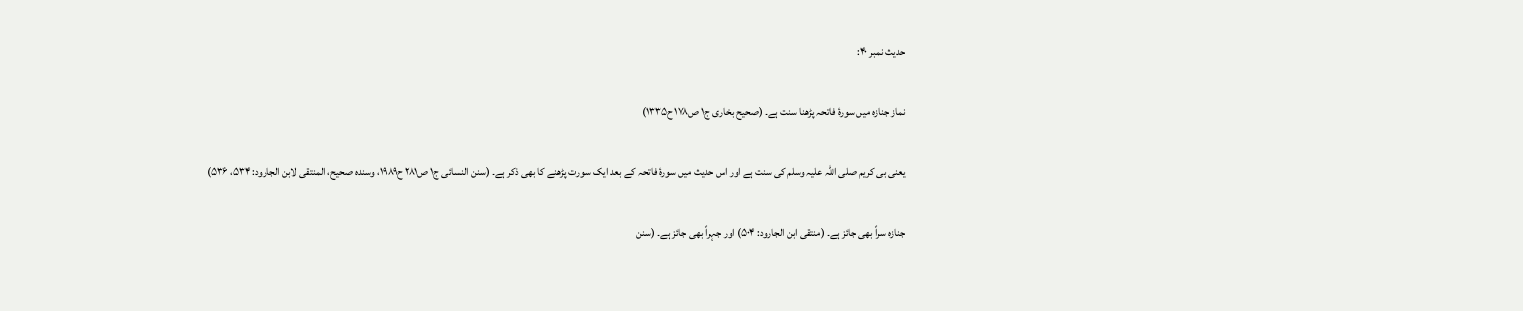حدیث نمبر ۴۰:

نماز جنازہ میں سورۂ فاتحہ پڑھنا سنت ہے۔ (صحیح بخاری ج۱ ص۱۷۸ ح۱۳۳۵)

یعنی بی کریم صلی اللہ علیہ وسلم کی سنت ہے اور اس حدیث میں سورۂ فاتحہ کے بعد ایک سورت پڑھنے کا بھی ذکر ہے۔ (سنن النسائی ج۱ ص۲۸۱ ح۱۹۸۹، وسندہ صحیح، المنتقی لابن الجارود: ۵۳۴، ۵۳۶)

جنازہ سراً بھی جائز ہے۔ (منتقی ابن الجارود: ۵۰۴) اور جہراً بھی جائز ہے۔ (سنن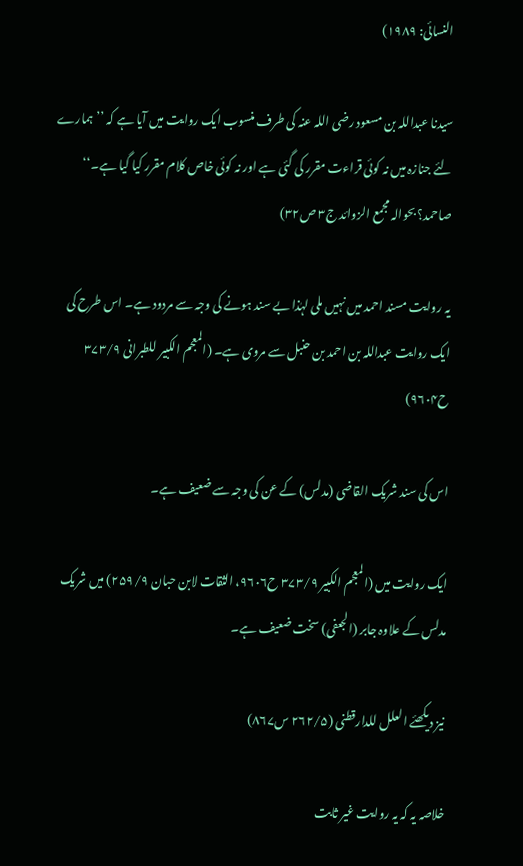النسائی: ۱۹۸۹)

سیدنا عبداللہ بن مسعود رضی اللہ عنہ کی طرف منسوب ایک روایت میں آیا ہے کہ ’’ہمارے لئے جنازہ میں نہ کوئی قراءت مقرر کی گئی ہے اور نہ کوئی خاص کلام مقرر کیا گیا ہے۔‘‘ صاحمد؟ بحوالہ مجمع الزوائد ج۳ ص۳۲)

یہ روایت مسند احمد میں نہیں ملی لہٰذا بے سند ہونے کی وجہ سے مردود ہے۔ اس طرح کی ایک روایت عبداللہ بن احمد بن حنبل سے مروی ہے۔ (المعجم الکبیر للطبرانی ۳۷۳/۹ ح۹۶۰۴)

اس کی سند شریک القاضی (مدلس) کے عن کی وجہ سے ضعیف ہے۔

ایک روایت میں (المعجم الکبیر ۳۷۳/۹ ح۹۶۰۶، الثقات لابن حبان ۲۵۹/۹) میں شریک مدلس کے علاوہ جابر (الجعفی) سخت ضعیف ہے۔

نیز دیکھئے العلل للدارقطنی (۲۶۲/۵ س۸۶۷)

خلاصہ یہ کہ یہ روایت غیر ثابت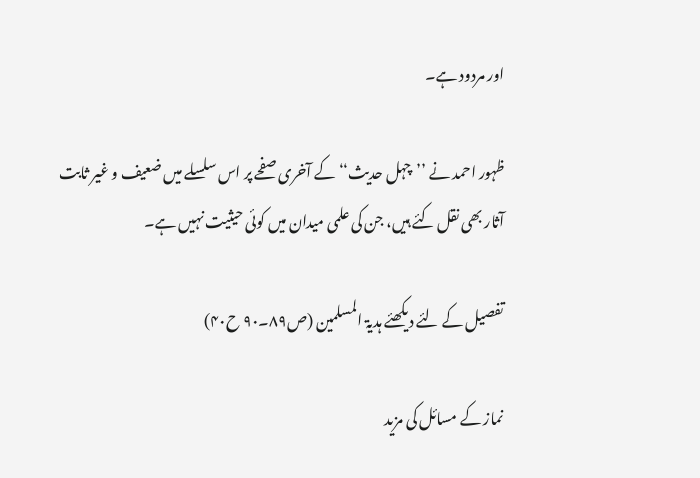اور مردود ہے۔

ظہور احمد نے ’’چہل حدیث‘‘ کے آخری صفحے پر اس سلسلے میں ضعیف و غیر ثابت آثار بھی نقل کئے ہیں، جن کی علمی میدان میں کوئی حیثیت نہیں ہے۔

تفصیل کے لئے دیکھئے ہدیۃ المسلمین (ص۸۹۔۹۰ ح۴۰)

نماز کے مسائل کی مزید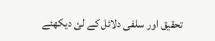تحقیق اور سلفی دلائل کے لئ دیکھئے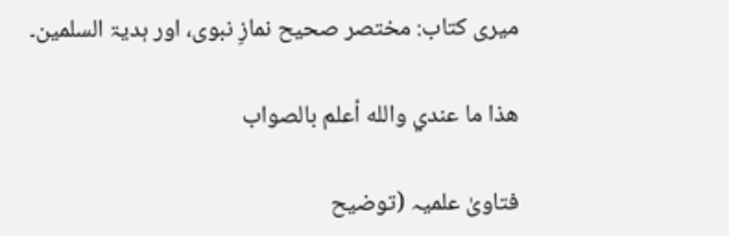میری کتاب: مختصر صحیح نمازِ نبوی، اور ہدیۃ السلمین۔

ھذا ما عندي والله أعلم بالصواب

فتاویٰ علمیہ (توضیح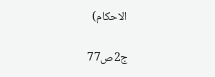الاحکام)

ج2ص77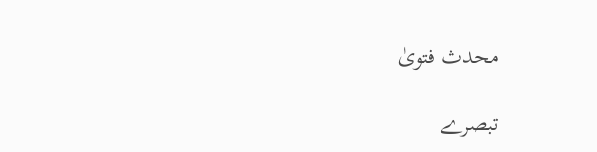محدث فتویٰ

تبصرے